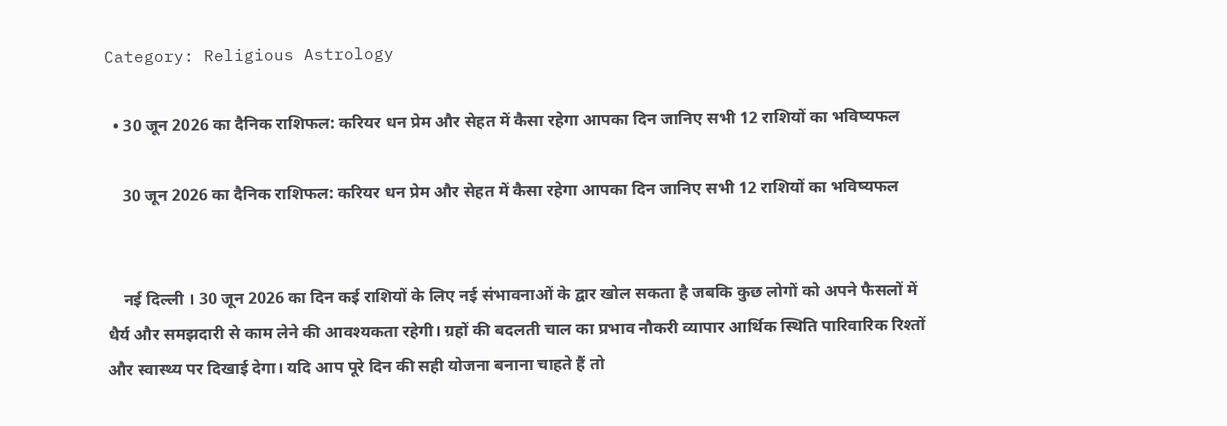Category: Religious Astrology

  • 30 जून 2026 का दैनिक राशिफल: करियर धन प्रेम और सेहत में कैसा रहेगा आपका दिन जानिए सभी 12 राशियों का भविष्यफल

    30 जून 2026 का दैनिक राशिफल: करियर धन प्रेम और सेहत में कैसा रहेगा आपका दिन जानिए सभी 12 राशियों का भविष्यफल


    नई दिल्ली । 30 जून 2026 का दिन कई राशियों के लिए नई संभावनाओं के द्वार खोल सकता है जबकि कुछ लोगों को अपने फैसलों में धैर्य और समझदारी से काम लेने की आवश्यकता रहेगी। ग्रहों की बदलती चाल का प्रभाव नौकरी व्यापार आर्थिक स्थिति पारिवारिक रिश्तों और स्वास्थ्य पर दिखाई देगा। यदि आप पूरे दिन की सही योजना बनाना चाहते हैं तो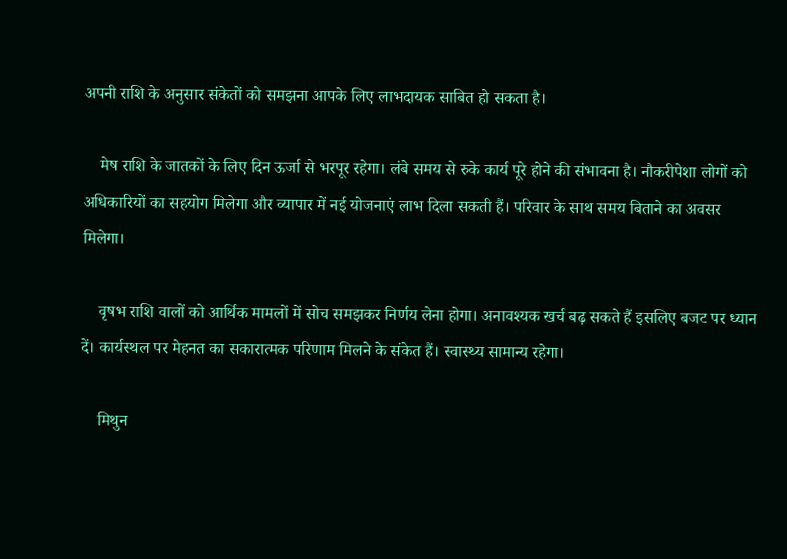अपनी राशि के अनुसार संकेतों को समझना आपके लिए लाभदायक साबित हो सकता है।

    मेष राशि के जातकों के लिए दिन ऊर्जा से भरपूर रहेगा। लंबे समय से रुके कार्य पूरे होने की संभावना है। नौकरीपेशा लोगों को अधिकारियों का सहयोग मिलेगा और व्यापार में नई योजनाएं लाभ दिला सकती हैं। परिवार के साथ समय बिताने का अवसर मिलेगा।

    वृषभ राशि वालों को आर्थिक मामलों में सोच समझकर निर्णय लेना होगा। अनावश्यक खर्च बढ़ सकते हैं इसलिए बजट पर ध्यान दें। कार्यस्थल पर मेहनत का सकारात्मक परिणाम मिलने के संकेत हैं। स्वास्थ्य सामान्य रहेगा।

    मिथुन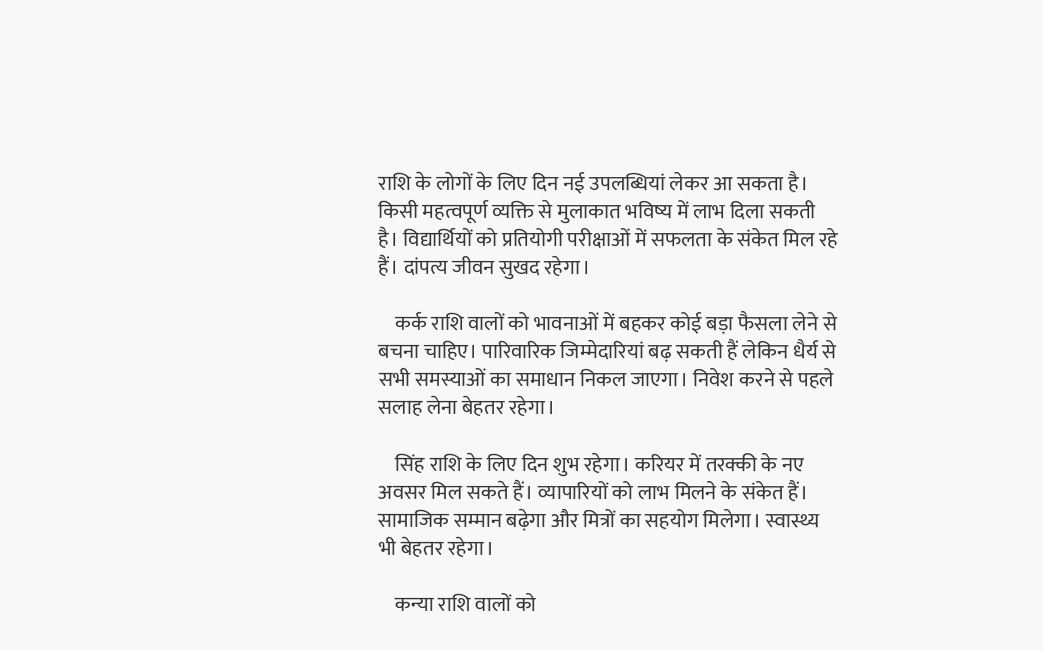राशि के लोगों के लिए दिन नई उपलब्धियां लेकर आ सकता है। किसी महत्वपूर्ण व्यक्ति से मुलाकात भविष्य में लाभ दिला सकती है। विद्यार्थियों को प्रतियोगी परीक्षाओं में सफलता के संकेत मिल रहे हैं। दांपत्य जीवन सुखद रहेगा।

    कर्क राशि वालों को भावनाओं में बहकर कोई बड़ा फैसला लेने से बचना चाहिए। पारिवारिक जिम्मेदारियां बढ़ सकती हैं लेकिन धैर्य से सभी समस्याओं का समाधान निकल जाएगा। निवेश करने से पहले सलाह लेना बेहतर रहेगा।

    सिंह राशि के लिए दिन शुभ रहेगा। करियर में तरक्की के नए अवसर मिल सकते हैं। व्यापारियों को लाभ मिलने के संकेत हैं। सामाजिक सम्मान बढ़ेगा और मित्रों का सहयोग मिलेगा। स्वास्थ्य भी बेहतर रहेगा।

    कन्या राशि वालों को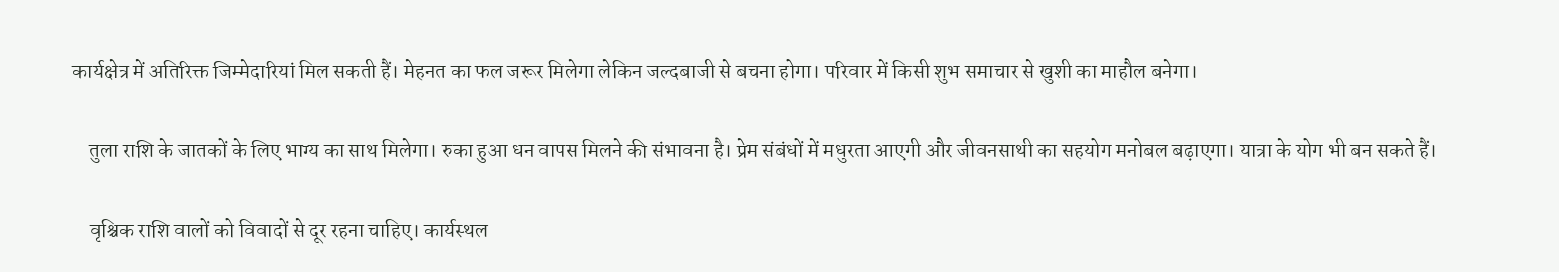कार्यक्षेत्र में अतिरिक्त जिम्मेदारियां मिल सकती हैं। मेहनत का फल जरूर मिलेगा लेकिन जल्दबाजी से बचना होगा। परिवार में किसी शुभ समाचार से खुशी का माहौल बनेगा।

    तुला राशि के जातकों के लिए भाग्य का साथ मिलेगा। रुका हुआ धन वापस मिलने की संभावना है। प्रेम संबंधों में मधुरता आएगी और जीवनसाथी का सहयोग मनोबल बढ़ाएगा। यात्रा के योग भी बन सकते हैं।

    वृश्चिक राशि वालों को विवादों से दूर रहना चाहिए। कार्यस्थल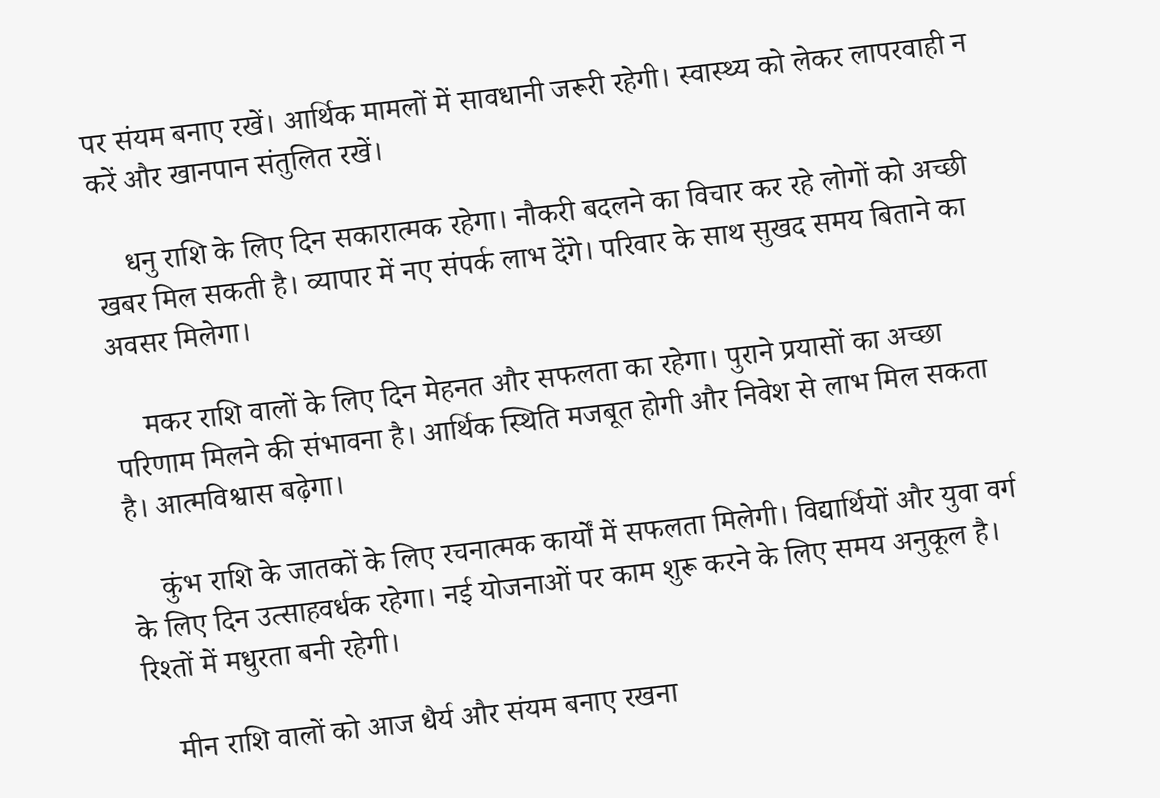पर संयम बनाए रखें। आर्थिक मामलों में सावधानी जरूरी रहेगी। स्वास्थ्य को लेकर लापरवाही न करें और खानपान संतुलित रखें।

    धनु राशि के लिए दिन सकारात्मक रहेगा। नौकरी बदलने का विचार कर रहे लोगों को अच्छी खबर मिल सकती है। व्यापार में नए संपर्क लाभ देंगे। परिवार के साथ सुखद समय बिताने का अवसर मिलेगा।

    मकर राशि वालों के लिए दिन मेहनत और सफलता का रहेगा। पुराने प्रयासों का अच्छा परिणाम मिलने की संभावना है। आर्थिक स्थिति मजबूत होगी और निवेश से लाभ मिल सकता है। आत्मविश्वास बढ़ेगा।

    कुंभ राशि के जातकों के लिए रचनात्मक कार्यों में सफलता मिलेगी। विद्यार्थियों और युवा वर्ग के लिए दिन उत्साहवर्धक रहेगा। नई योजनाओं पर काम शुरू करने के लिए समय अनुकूल है। रिश्तों में मधुरता बनी रहेगी।

    मीन राशि वालों को आज धैर्य और संयम बनाए रखना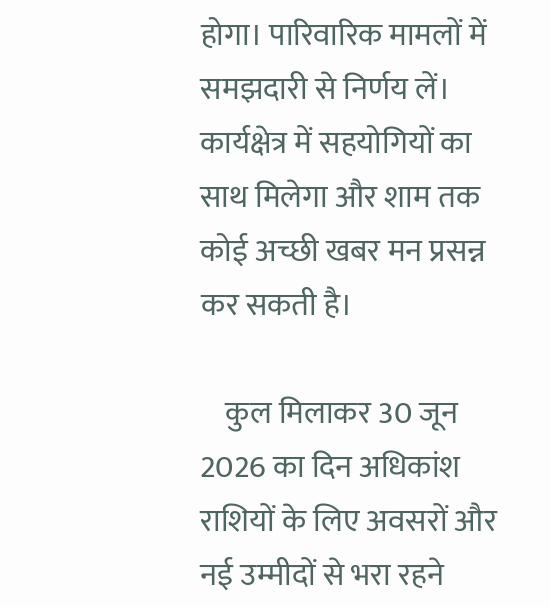होगा। पारिवारिक मामलों में समझदारी से निर्णय लें। कार्यक्षेत्र में सहयोगियों का साथ मिलेगा और शाम तक कोई अच्छी खबर मन प्रसन्न कर सकती है।

    कुल मिलाकर 30 जून 2026 का दिन अधिकांश राशियों के लिए अवसरों और नई उम्मीदों से भरा रहने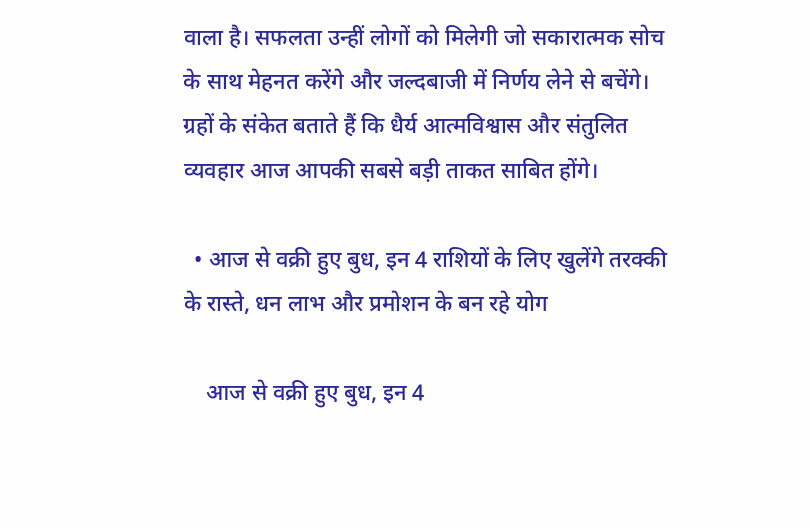वाला है। सफलता उन्हीं लोगों को मिलेगी जो सकारात्मक सोच के साथ मेहनत करेंगे और जल्दबाजी में निर्णय लेने से बचेंगे। ग्रहों के संकेत बताते हैं कि धैर्य आत्मविश्वास और संतुलित व्यवहार आज आपकी सबसे बड़ी ताकत साबित होंगे।

  • आज से वक्री हुए बुध, इन 4 राशियों के लिए खुलेंगे तरक्की के रास्ते, धन लाभ और प्रमोशन के बन रहे योग

    आज से वक्री हुए बुध, इन 4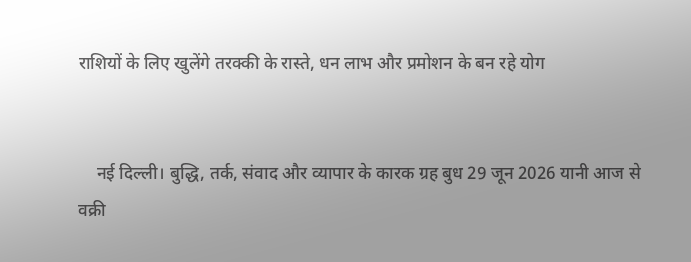राशियों के लिए खुलेंगे तरक्की के रास्ते, धन लाभ और प्रमोशन के बन रहे योग


    नई दिल्ली। बुद्धि, तर्क, संवाद और व्यापार के कारक ग्रह बुध 29 जून 2026 यानी आज से वक्री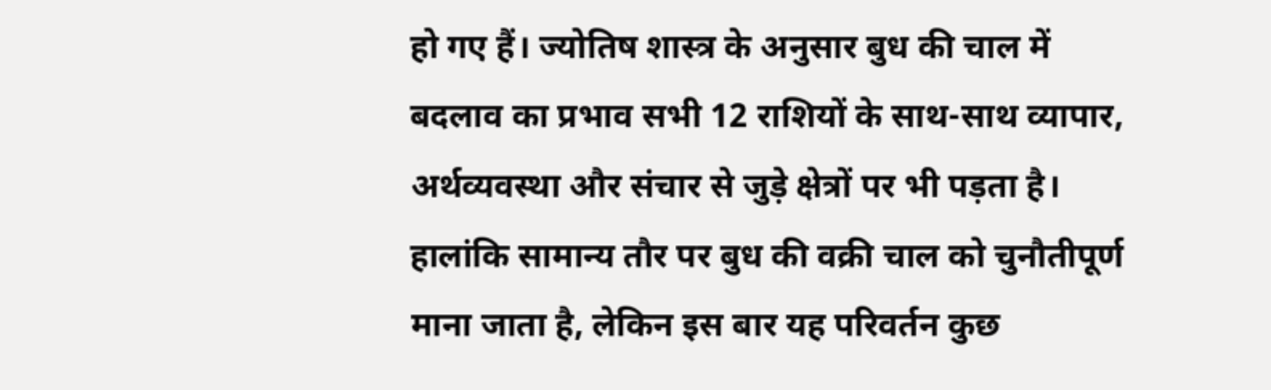हो गए हैं। ज्योतिष शास्त्र के अनुसार बुध की चाल में बदलाव का प्रभाव सभी 12 राशियों के साथ-साथ व्यापार, अर्थव्यवस्था और संचार से जुड़े क्षेत्रों पर भी पड़ता है। हालांकि सामान्य तौर पर बुध की वक्री चाल को चुनौतीपूर्ण माना जाता है, लेकिन इस बार यह परिवर्तन कुछ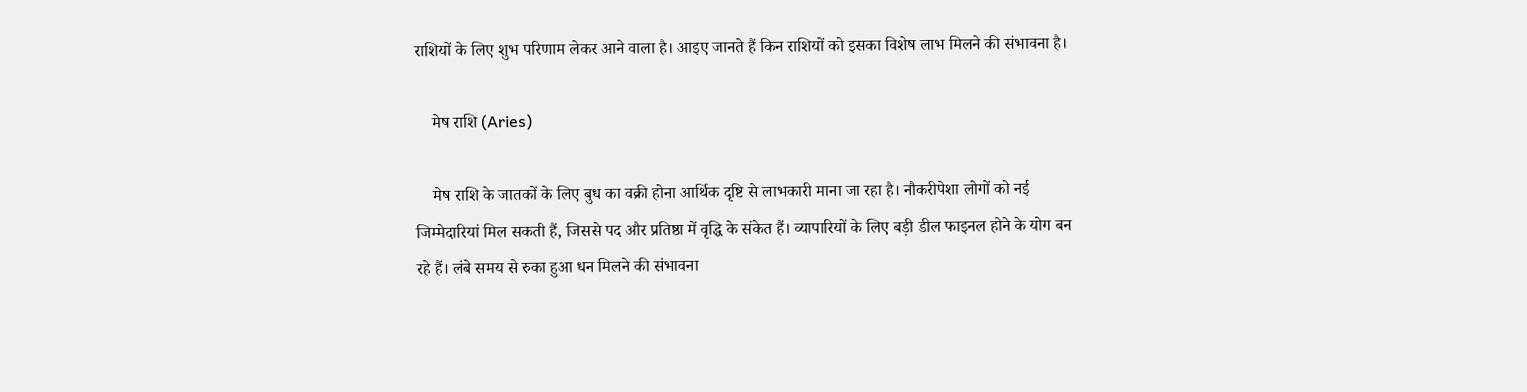राशियों के लिए शुभ परिणाम लेकर आने वाला है। आइए जानते हैं किन राशियों को इसका विशेष लाभ मिलने की संभावना है।

    मेष राशि (Aries)

    मेष राशि के जातकों के लिए बुध का वक्री होना आर्थिक दृष्टि से लाभकारी माना जा रहा है। नौकरीपेशा लोगों को नई जिम्मेदारियां मिल सकती हैं, जिससे पद और प्रतिष्ठा में वृद्धि के संकेत हैं। व्यापारियों के लिए बड़ी डील फाइनल होने के योग बन रहे हैं। लंबे समय से रुका हुआ धन मिलने की संभावना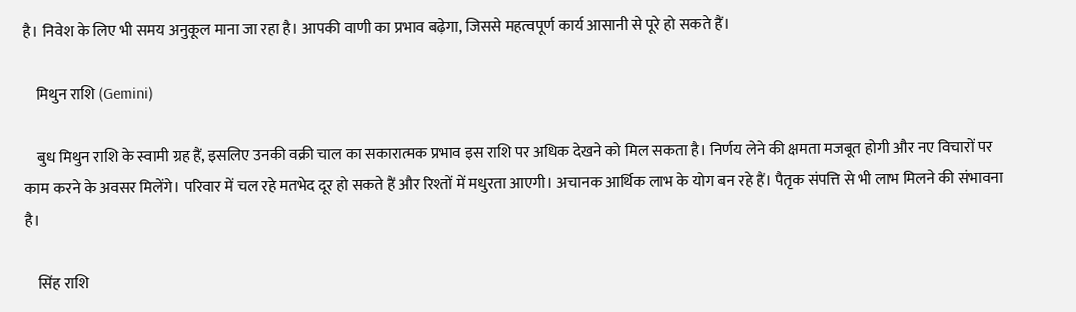है। निवेश के लिए भी समय अनुकूल माना जा रहा है। आपकी वाणी का प्रभाव बढ़ेगा, जिससे महत्वपूर्ण कार्य आसानी से पूरे हो सकते हैं।

    मिथुन राशि (Gemini)

    बुध मिथुन राशि के स्वामी ग्रह हैं, इसलिए उनकी वक्री चाल का सकारात्मक प्रभाव इस राशि पर अधिक देखने को मिल सकता है। निर्णय लेने की क्षमता मजबूत होगी और नए विचारों पर काम करने के अवसर मिलेंगे। परिवार में चल रहे मतभेद दूर हो सकते हैं और रिश्तों में मधुरता आएगी। अचानक आर्थिक लाभ के योग बन रहे हैं। पैतृक संपत्ति से भी लाभ मिलने की संभावना है।

    सिंह राशि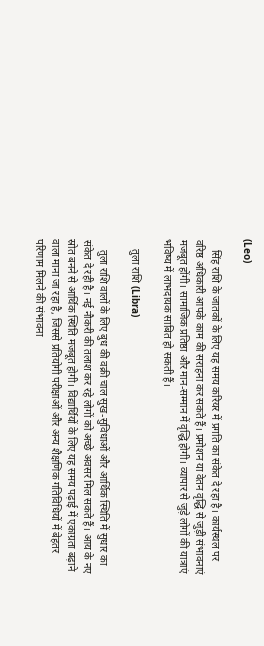(Leo)

    सिंह राशि के जातकों के लिए यह समय करियर में प्रगति का संकेत दे रहा है। कार्यस्थल पर वरिष्ठ अधिकारी आपके काम की सराहना कर सकते हैं। प्रमोशन या वेतन वृद्धि से जुड़ी संभावनाएं मजबूत होंगी। सामाजिक प्रतिष्ठा और मान-सम्मान में वृद्धि होगी। व्यापार से जुड़े लोगों की यात्राएं भविष्य में लाभदायक साबित हो सकती हैं।

    तुला राशि (Libra)

    तुला राशि वालों के लिए बुध की वक्री चाल सुख-सुविधाओं और आर्थिक स्थिति में सुधार का संकेत दे रही है। नई नौकरी की तलाश कर रहे लोगों को अच्छे अवसर मिल सकते हैं। आय के नए स्रोत बनने से आर्थिक स्थिति मजबूत होगी। विद्यार्थियों के लिए यह समय पढ़ाई में एकाग्रता बढ़ाने वाला माना जा रहा है, जिससे प्रतियोगी परीक्षाओं और अन्य शैक्षणिक गतिविधियों में बेहतर परिणाम मिलने की संभावना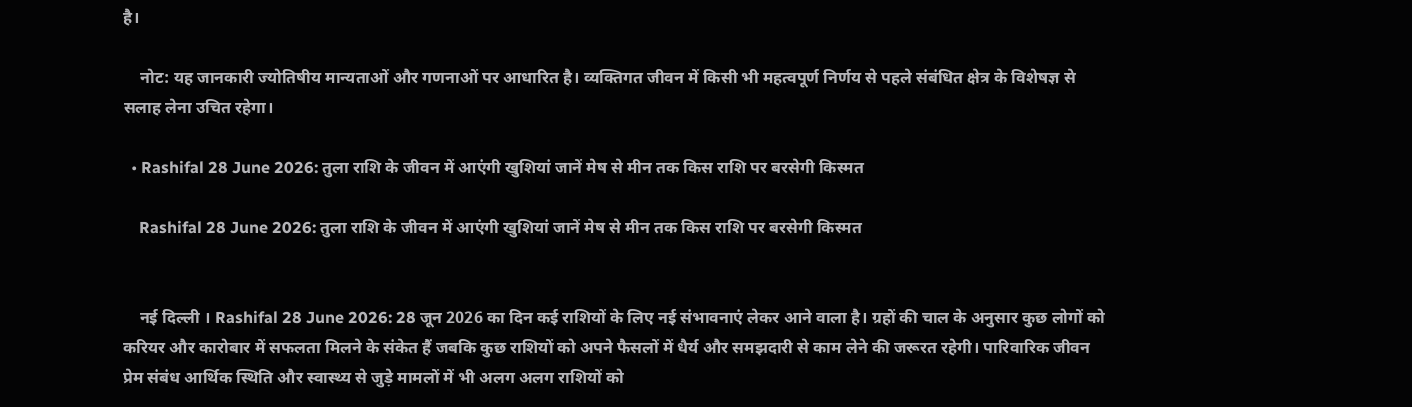है।

    नोट: यह जानकारी ज्योतिषीय मान्यताओं और गणनाओं पर आधारित है। व्यक्तिगत जीवन में किसी भी महत्वपूर्ण निर्णय से पहले संबंधित क्षेत्र के विशेषज्ञ से सलाह लेना उचित रहेगा।

  • Rashifal 28 June 2026: तुला राशि के जीवन में आएंगी खुशियां जानें मेष से मीन तक किस राशि पर बरसेगी किस्मत

    Rashifal 28 June 2026: तुला राशि के जीवन में आएंगी खुशियां जानें मेष से मीन तक किस राशि पर बरसेगी किस्मत


    नई दिल्ली । Rashifal 28 June 2026: 28 जून 2026 का दिन कई राशियों के लिए नई संभावनाएं लेकर आने वाला है। ग्रहों की चाल के अनुसार कुछ लोगों को करियर और कारोबार में सफलता मिलने के संकेत हैं जबकि कुछ राशियों को अपने फैसलों में धैर्य और समझदारी से काम लेने की जरूरत रहेगी। पारिवारिक जीवन प्रेम संबंध आर्थिक स्थिति और स्वास्थ्य से जुड़े मामलों में भी अलग अलग राशियों को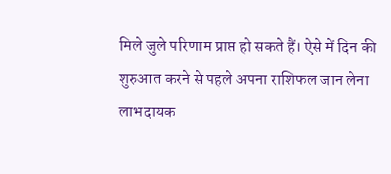मिले जुले परिणाम प्राप्त हो सकते हैं। ऐसे में दिन की शुरुआत करने से पहले अपना राशिफल जान लेना लाभदायक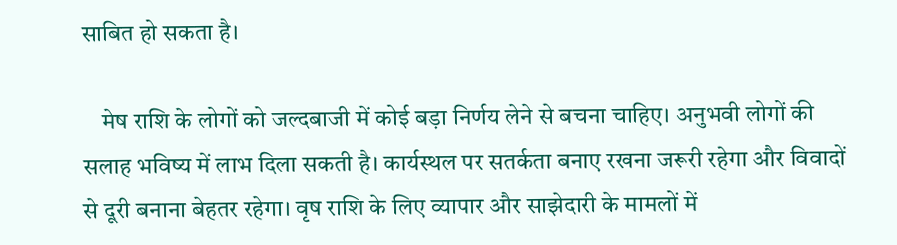साबित हो सकता है।

    मेष राशि के लोगों को जल्दबाजी में कोई बड़ा निर्णय लेने से बचना चाहिए। अनुभवी लोगों की सलाह भविष्य में लाभ दिला सकती है। कार्यस्थल पर सतर्कता बनाए रखना जरूरी रहेगा और विवादों से दूरी बनाना बेहतर रहेगा। वृष राशि के लिए व्यापार और साझेदारी के मामलों में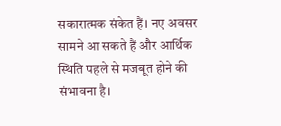सकारात्मक संकेत हैं। नए अवसर सामने आ सकते हैं और आर्थिक स्थिति पहले से मजबूत होने की संभावना है।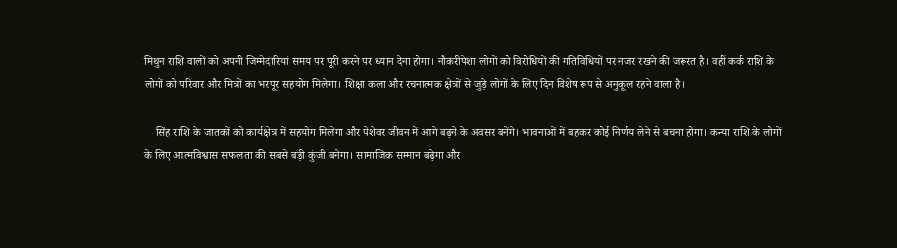मिथुन राशि वालों को अपनी जिम्मेदारियां समय पर पूरी करने पर ध्यान देना होगा। नौकरीपेशा लोगों को विरोधियों की गतिविधियों पर नजर रखने की जरूरत है। वहीं कर्क राशि के लोगों को परिवार और मित्रों का भरपूर सहयोग मिलेगा। शिक्षा कला और रचनात्मक क्षेत्रों से जुड़े लोगों के लिए दिन विशेष रूप से अनुकूल रहने वाला है।

    सिंह राशि के जातकों को कार्यक्षेत्र में सहयोग मिलेगा और पेशेवर जीवन में आगे बढ़ने के अवसर बनेंगे। भावनाओं में बहकर कोई निर्णय लेने से बचना होगा। कन्या राशि के लोगों के लिए आत्मविश्वास सफलता की सबसे बड़ी कुंजी बनेगा। सामाजिक सम्मान बढ़ेगा और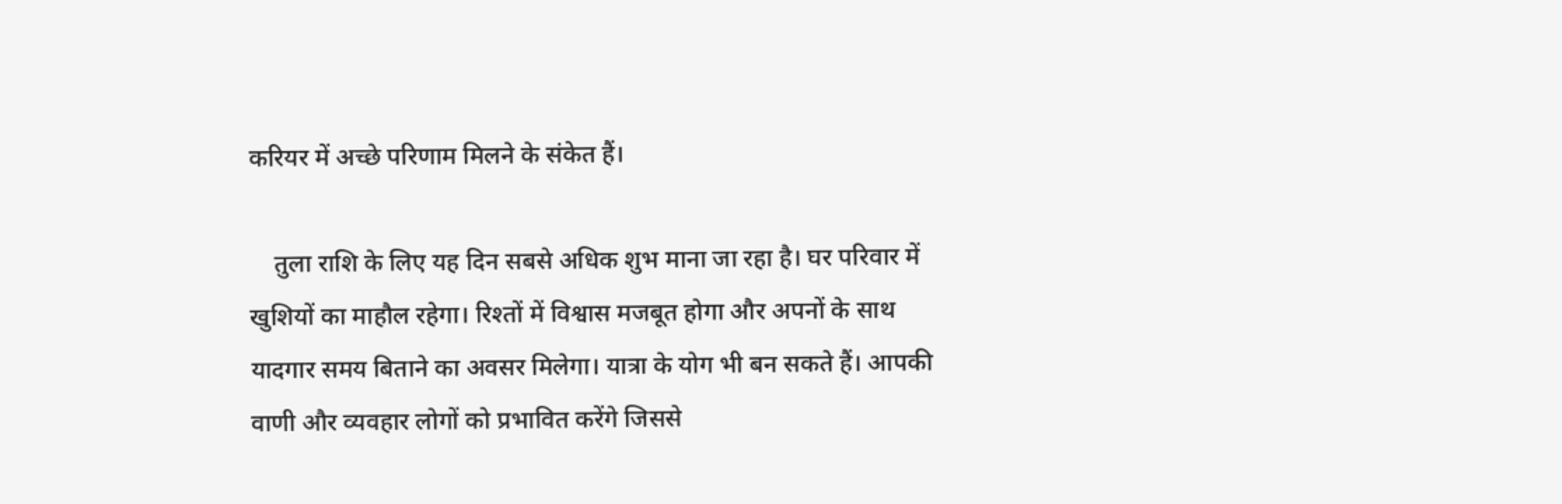करियर में अच्छे परिणाम मिलने के संकेत हैं।

    तुला राशि के लिए यह दिन सबसे अधिक शुभ माना जा रहा है। घर परिवार में खुशियों का माहौल रहेगा। रिश्तों में विश्वास मजबूत होगा और अपनों के साथ यादगार समय बिताने का अवसर मिलेगा। यात्रा के योग भी बन सकते हैं। आपकी वाणी और व्यवहार लोगों को प्रभावित करेंगे जिससे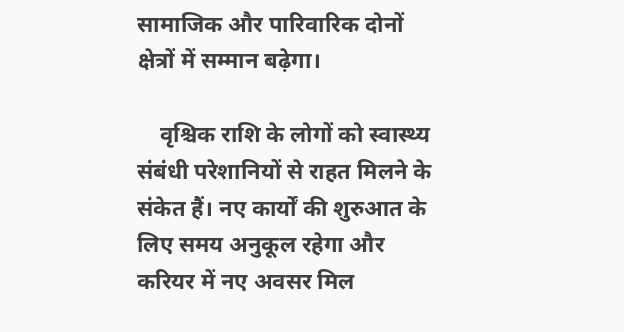सामाजिक और पारिवारिक दोनों क्षेत्रों में सम्मान बढ़ेगा।

    वृश्चिक राशि के लोगों को स्वास्थ्य संबंधी परेशानियों से राहत मिलने के संकेत हैं। नए कार्यों की शुरुआत के लिए समय अनुकूल रहेगा और करियर में नए अवसर मिल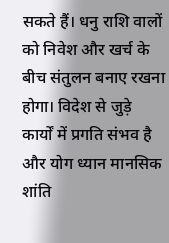सकते हैं। धनु राशि वालों को निवेश और खर्च के बीच संतुलन बनाए रखना होगा। विदेश से जुड़े कार्यों में प्रगति संभव है और योग ध्यान मानसिक शांति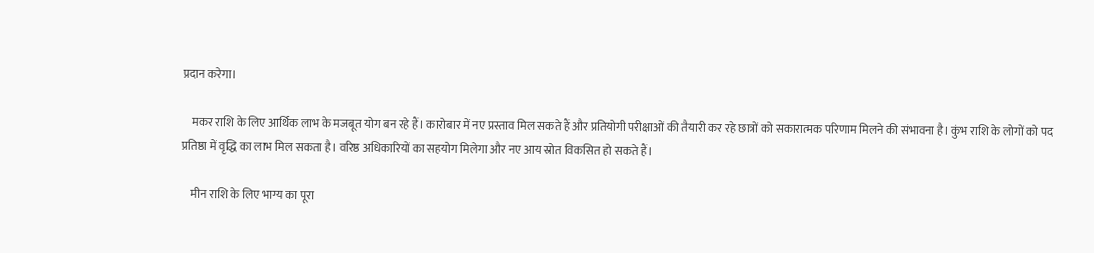प्रदान करेगा।

    मकर राशि के लिए आर्थिक लाभ के मजबूत योग बन रहे हैं। कारोबार में नए प्रस्ताव मिल सकते हैं और प्रतियोगी परीक्षाओं की तैयारी कर रहे छात्रों को सकारात्मक परिणाम मिलने की संभावना है। कुंभ राशि के लोगों को पद प्रतिष्ठा में वृद्धि का लाभ मिल सकता है। वरिष्ठ अधिकारियों का सहयोग मिलेगा और नए आय स्रोत विकसित हो सकते हैं।

    मीन राशि के लिए भाग्य का पूरा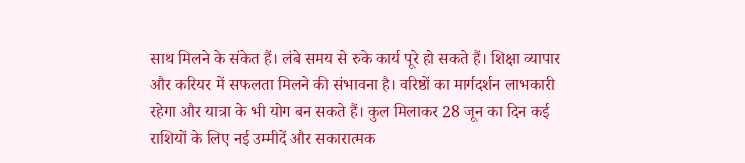साथ मिलने के संकेत हैं। लंबे समय से रुके कार्य पूरे हो सकते हैं। शिक्षा व्यापार और करियर में सफलता मिलने की संभावना है। वरिष्ठों का मार्गदर्शन लाभकारी रहेगा और यात्रा के भी योग बन सकते हैं। कुल मिलाकर 28 जून का दिन कई राशियों के लिए नई उम्मीदें और सकारात्मक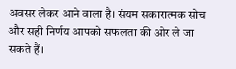अवसर लेकर आने वाला है। संयम सकारात्मक सोच और सही निर्णय आपको सफलता की ओर ले जा सकते हैं।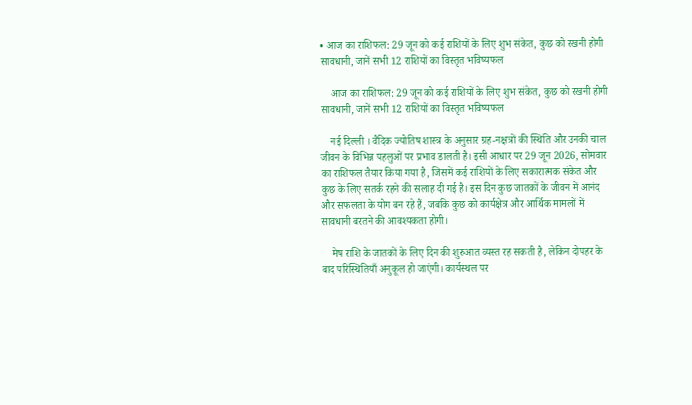• आज का राशिफल: 29 जून को कई राशियों के लिए शुभ संकेत, कुछ को रखनी होगी सावधानी, जानें सभी 12 राशियों का विस्तृत भविष्यफल

    आज का राशिफल: 29 जून को कई राशियों के लिए शुभ संकेत, कुछ को रखनी होगी सावधानी, जानें सभी 12 राशियों का विस्तृत भविष्यफल

    नई दिल्ली । वैदिक ज्योतिष शास्त्र के अनुसार ग्रह-नक्षत्रों की स्थिति और उनकी चाल जीवन के विभिन्न पहलुओं पर प्रभाव डालती है। इसी आधार पर 29 जून 2026, सोमवार का राशिफल तैयार किया गया है, जिसमें कई राशियों के लिए सकारात्मक संकेत और कुछ के लिए सतर्क रहने की सलाह दी गई है। इस दिन कुछ जातकों के जीवन में आनंद और सफलता के योग बन रहे हैं, जबकि कुछ को कार्यक्षेत्र और आर्थिक मामलों में सावधानी बरतने की आवश्यकता होगी।

    मेष राशि के जातकों के लिए दिन की शुरुआत व्यस्त रह सकती है, लेकिन दोपहर के बाद परिस्थितियाँ अनुकूल हो जाएंगी। कार्यस्थल पर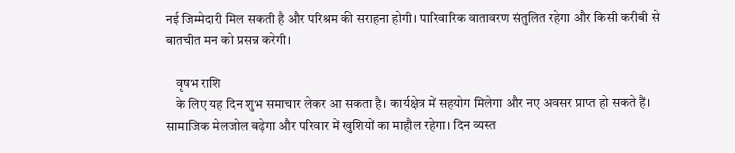नई जिम्मेदारी मिल सकती है और परिश्रम की सराहना होगी। पारिवारिक वातावरण संतुलित रहेगा और किसी करीबी से बातचीत मन को प्रसन्न करेगी।

    वृषभ राशि
    के लिए यह दिन शुभ समाचार लेकर आ सकता है। कार्यक्षेत्र में सहयोग मिलेगा और नए अवसर प्राप्त हो सकते हैं। सामाजिक मेलजोल बढ़ेगा और परिवार में खुशियों का माहौल रहेगा। दिन व्यस्त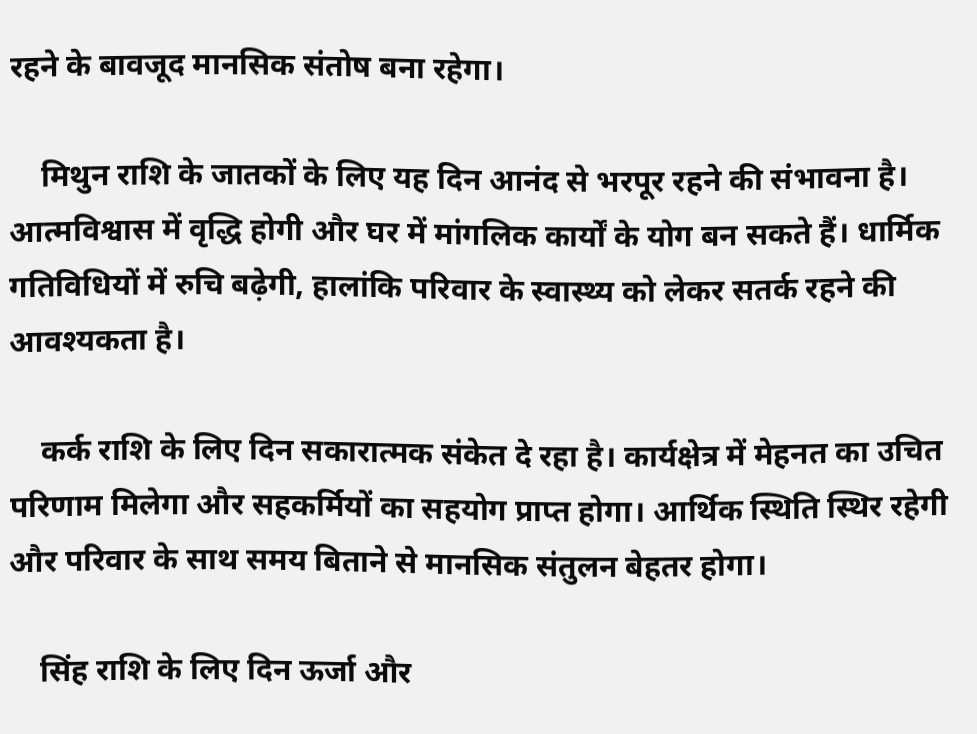रहने के बावजूद मानसिक संतोष बना रहेगा।

    मिथुन राशि के जातकों के लिए यह दिन आनंद से भरपूर रहने की संभावना है। आत्मविश्वास में वृद्धि होगी और घर में मांगलिक कार्यों के योग बन सकते हैं। धार्मिक गतिविधियों में रुचि बढ़ेगी, हालांकि परिवार के स्वास्थ्य को लेकर सतर्क रहने की आवश्यकता है।

    कर्क राशि के लिए दिन सकारात्मक संकेत दे रहा है। कार्यक्षेत्र में मेहनत का उचित परिणाम मिलेगा और सहकर्मियों का सहयोग प्राप्त होगा। आर्थिक स्थिति स्थिर रहेगी और परिवार के साथ समय बिताने से मानसिक संतुलन बेहतर होगा।

    सिंह राशि के लिए दिन ऊर्जा और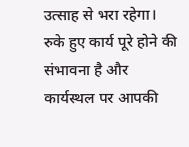उत्साह से भरा रहेगा। रुके हुए कार्य पूरे होने की संभावना है और कार्यस्थल पर आपकी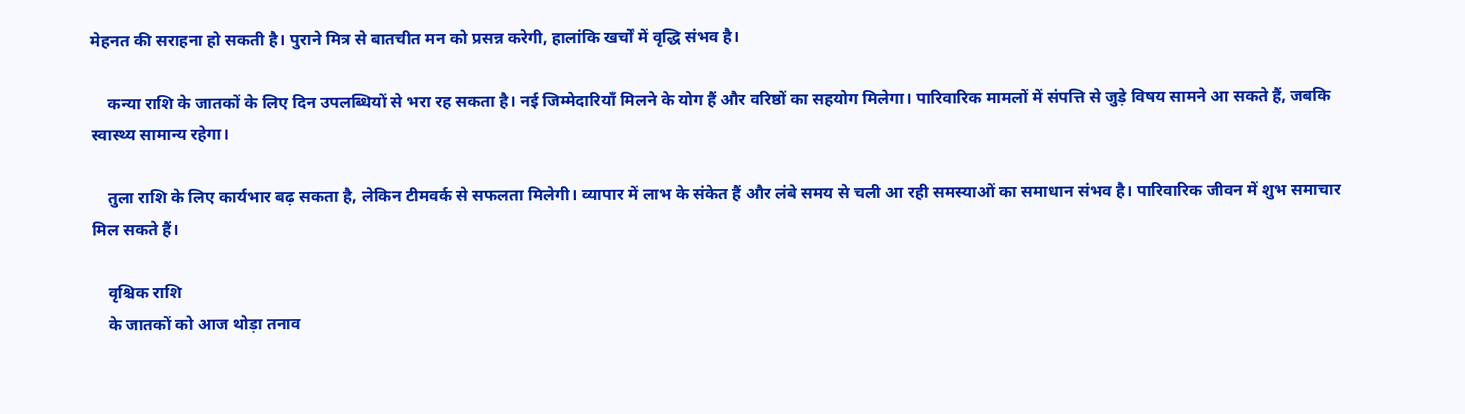मेहनत की सराहना हो सकती है। पुराने मित्र से बातचीत मन को प्रसन्न करेगी, हालांकि खर्चों में वृद्धि संभव है।

    कन्या राशि के जातकों के लिए दिन उपलब्धियों से भरा रह सकता है। नई जिम्मेदारियाँ मिलने के योग हैं और वरिष्ठों का सहयोग मिलेगा। पारिवारिक मामलों में संपत्ति से जुड़े विषय सामने आ सकते हैं, जबकि स्वास्थ्य सामान्य रहेगा।

    तुला राशि के लिए कार्यभार बढ़ सकता है, लेकिन टीमवर्क से सफलता मिलेगी। व्यापार में लाभ के संकेत हैं और लंबे समय से चली आ रही समस्याओं का समाधान संभव है। पारिवारिक जीवन में शुभ समाचार मिल सकते हैं।

    वृश्चिक राशि
    के जातकों को आज थोड़ा तनाव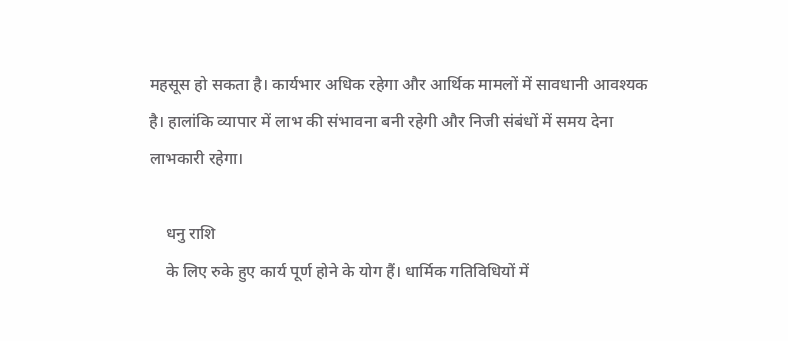महसूस हो सकता है। कार्यभार अधिक रहेगा और आर्थिक मामलों में सावधानी आवश्यक है। हालांकि व्यापार में लाभ की संभावना बनी रहेगी और निजी संबंधों में समय देना लाभकारी रहेगा।

    धनु राशि
    के लिए रुके हुए कार्य पूर्ण होने के योग हैं। धार्मिक गतिविधियों में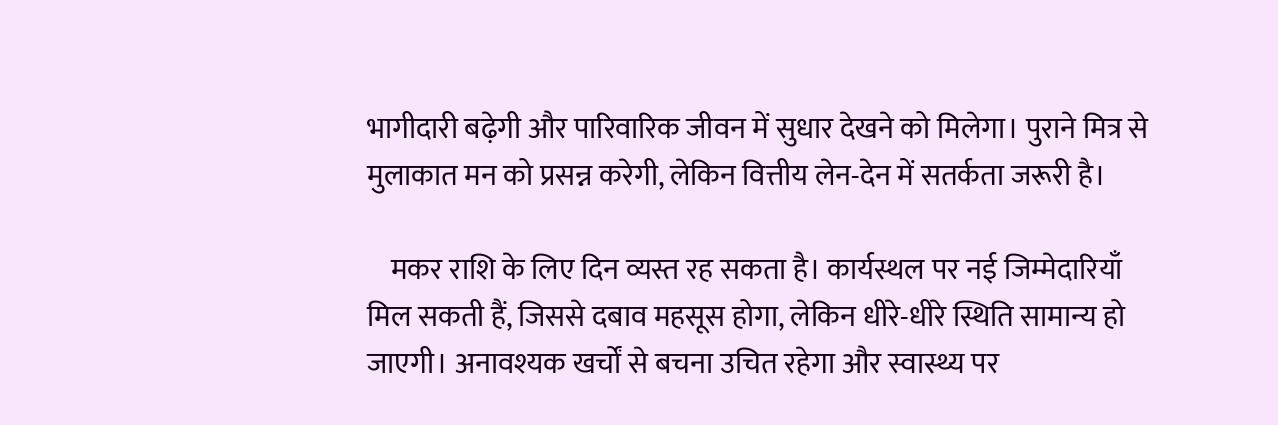भागीदारी बढ़ेगी और पारिवारिक जीवन में सुधार देखने को मिलेगा। पुराने मित्र से मुलाकात मन को प्रसन्न करेगी, लेकिन वित्तीय लेन-देन में सतर्कता जरूरी है।

    मकर राशि के लिए दिन व्यस्त रह सकता है। कार्यस्थल पर नई जिम्मेदारियाँ मिल सकती हैं, जिससे दबाव महसूस होगा, लेकिन धीरे-धीरे स्थिति सामान्य हो जाएगी। अनावश्यक खर्चों से बचना उचित रहेगा और स्वास्थ्य पर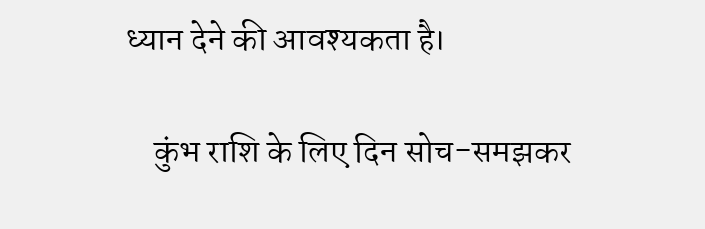ध्यान देने की आवश्यकता है।

    कुंभ राशि के लिए दिन सोच-समझकर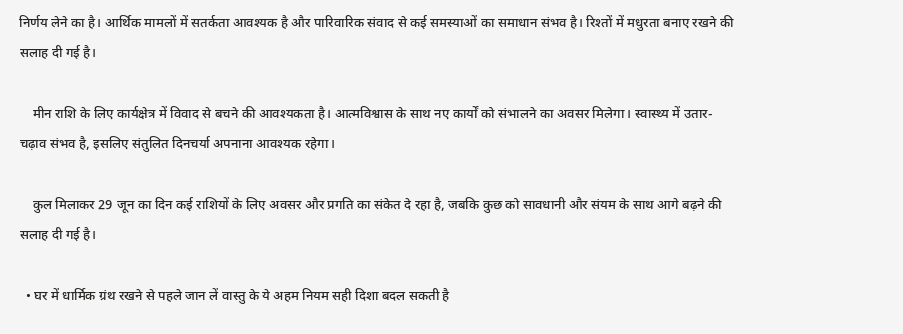निर्णय लेने का है। आर्थिक मामलों में सतर्कता आवश्यक है और पारिवारिक संवाद से कई समस्याओं का समाधान संभव है। रिश्तों में मधुरता बनाए रखने की सलाह दी गई है।

    मीन राशि के लिए कार्यक्षेत्र में विवाद से बचने की आवश्यकता है। आत्मविश्वास के साथ नए कार्यों को संभालने का अवसर मिलेगा। स्वास्थ्य में उतार-चढ़ाव संभव है, इसलिए संतुलित दिनचर्या अपनाना आवश्यक रहेगा।

    कुल मिलाकर 29 जून का दिन कई राशियों के लिए अवसर और प्रगति का संकेत दे रहा है, जबकि कुछ को सावधानी और संयम के साथ आगे बढ़ने की सलाह दी गई है।

  • घर में धार्मिक ग्रंथ रखने से पहले जान लें वास्तु के ये अहम नियम सही दिशा बदल सकती है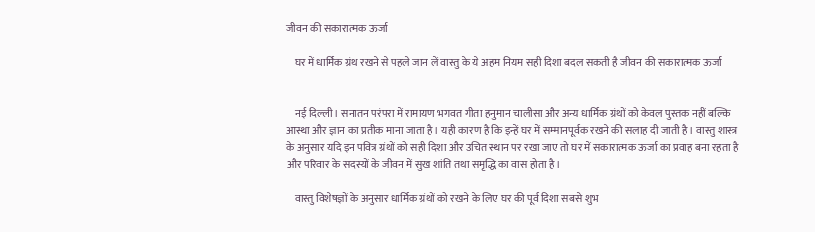जीवन की सकारात्मक ऊर्जा

    घर में धार्मिक ग्रंथ रखने से पहले जान लें वास्तु के ये अहम नियम सही दिशा बदल सकती है जीवन की सकारात्मक ऊर्जा


    नई दिल्ली। सनातन परंपरा में रामायण भगवत गीता हनुमान चालीसा और अन्य धार्मिक ग्रंथों को केवल पुस्तक नहीं बल्कि आस्था और ज्ञान का प्रतीक माना जाता है। यही कारण है कि इन्हें घर में सम्मानपूर्वक रखने की सलाह दी जाती है। वास्तु शास्त्र के अनुसार यदि इन पवित्र ग्रंथों को सही दिशा और उचित स्थान पर रखा जाए तो घर में सकारात्मक ऊर्जा का प्रवाह बना रहता है और परिवार के सदस्यों के जीवन में सुख शांति तथा समृद्धि का वास होता है।

    वास्तु विशेषज्ञों के अनुसार धार्मिक ग्रंथों को रखने के लिए घर की पूर्व दिशा सबसे शुभ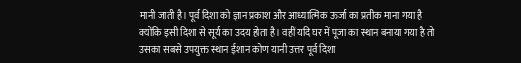मानी जाती है। पूर्व दिशा को ज्ञान प्रकाश और आध्यात्मिक ऊर्जा का प्रतीक माना गया है क्योंकि इसी दिशा से सूर्य का उदय होता है। वहीं यदि घर में पूजा का स्थान बनाया गया है तो उसका सबसे उपयुक्त स्थान ईशान कोण यानी उत्तर पूर्व दिशा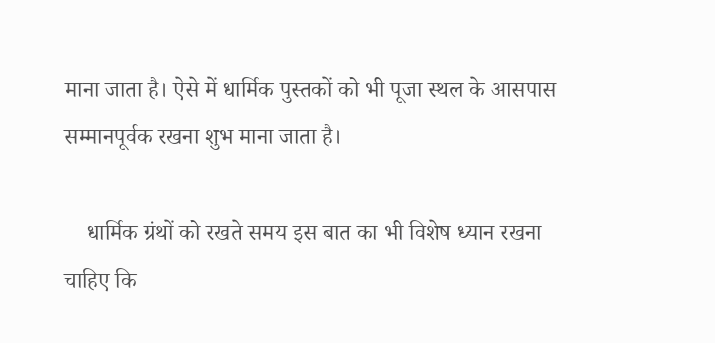माना जाता है। ऐसे में धार्मिक पुस्तकों को भी पूजा स्थल के आसपास सम्मानपूर्वक रखना शुभ माना जाता है।

    धार्मिक ग्रंथों को रखते समय इस बात का भी विशेष ध्यान रखना चाहिए कि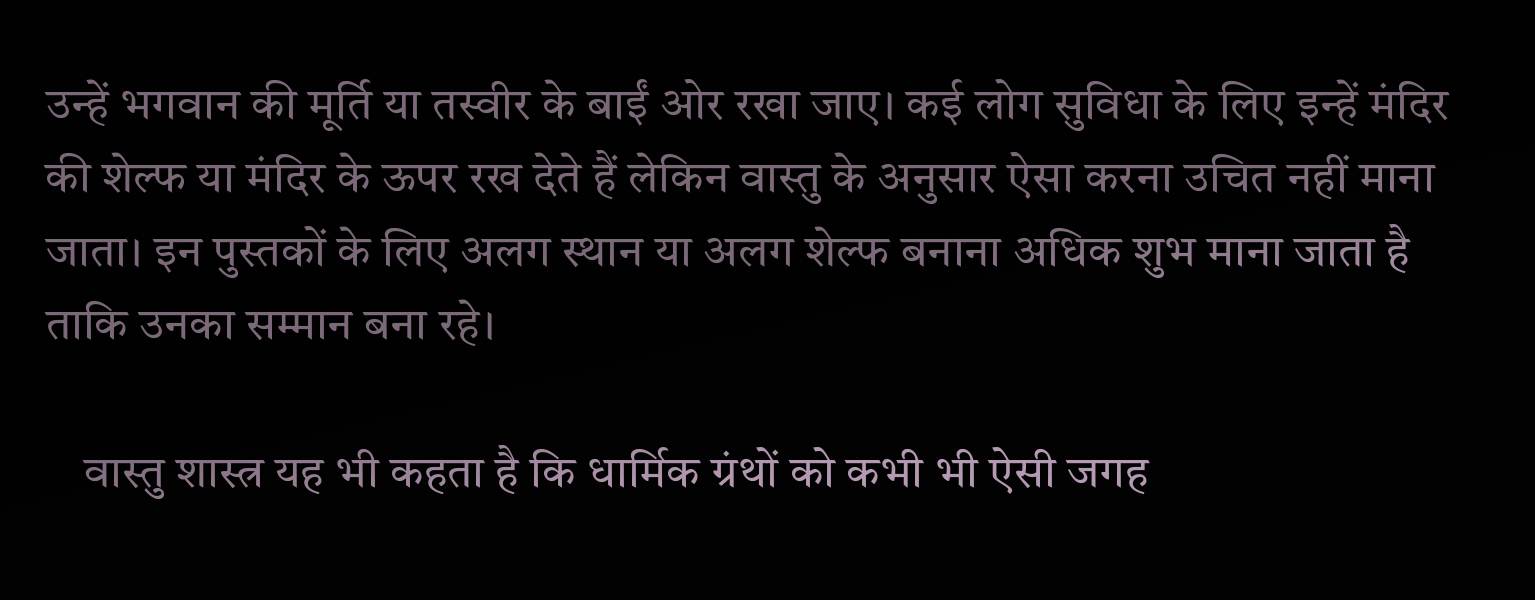उन्हें भगवान की मूर्ति या तस्वीर के बाईं ओर रखा जाए। कई लोग सुविधा के लिए इन्हें मंदिर की शेल्फ या मंदिर के ऊपर रख देते हैं लेकिन वास्तु के अनुसार ऐसा करना उचित नहीं माना जाता। इन पुस्तकों के लिए अलग स्थान या अलग शेल्फ बनाना अधिक शुभ माना जाता है ताकि उनका सम्मान बना रहे।

    वास्तु शास्त्र यह भी कहता है कि धार्मिक ग्रंथों को कभी भी ऐसी जगह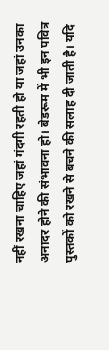नहीं रखना चाहिए जहां गंदगी रहती हो या जहां उनका अनादर होने की संभावना हो। बेडरूम में भी इन पवित्र पुस्तकों को रखने से बचने की सलाह दी जाती है। यदि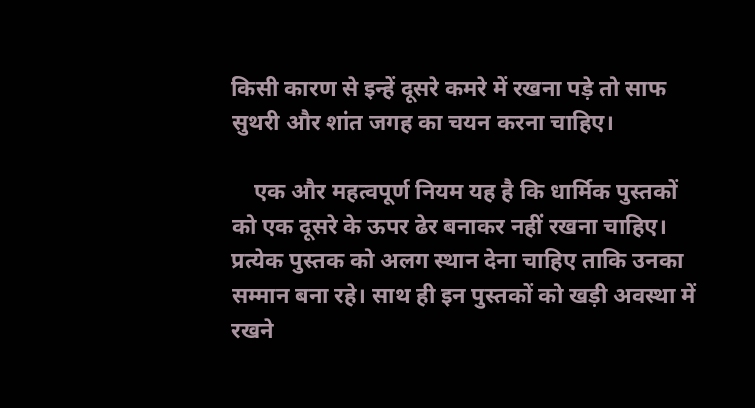किसी कारण से इन्हें दूसरे कमरे में रखना पड़े तो साफ सुथरी और शांत जगह का चयन करना चाहिए।

    एक और महत्वपूर्ण नियम यह है कि धार्मिक पुस्तकों को एक दूसरे के ऊपर ढेर बनाकर नहीं रखना चाहिए। प्रत्येक पुस्तक को अलग स्थान देना चाहिए ताकि उनका सम्मान बना रहे। साथ ही इन पुस्तकों को खड़ी अवस्था में रखने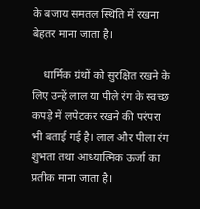के बजाय समतल स्थिति में रखना बेहतर माना जाता है।

    धार्मिक ग्रंथों को सुरक्षित रखने के लिए उन्हें लाल या पीले रंग के स्वच्छ कपड़े में लपेटकर रखने की परंपरा भी बताई गई है। लाल और पीला रंग शुभता तथा आध्यात्मिक ऊर्जा का प्रतीक माना जाता है।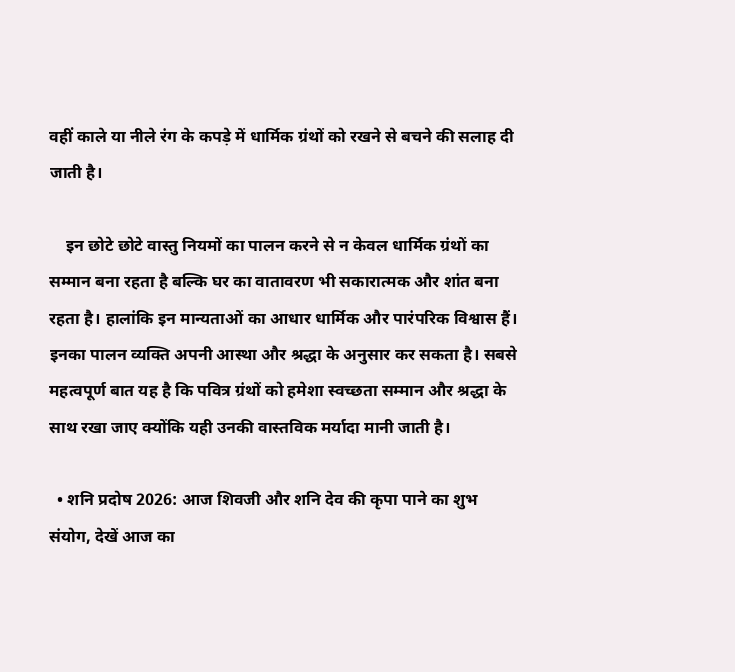वहीं काले या नीले रंग के कपड़े में धार्मिक ग्रंथों को रखने से बचने की सलाह दी जाती है।

    इन छोटे छोटे वास्तु नियमों का पालन करने से न केवल धार्मिक ग्रंथों का सम्मान बना रहता है बल्कि घर का वातावरण भी सकारात्मक और शांत बना रहता है। हालांकि इन मान्यताओं का आधार धार्मिक और पारंपरिक विश्वास हैं। इनका पालन व्यक्ति अपनी आस्था और श्रद्धा के अनुसार कर सकता है। सबसे महत्वपूर्ण बात यह है कि पवित्र ग्रंथों को हमेशा स्वच्छता सम्मान और श्रद्धा के साथ रखा जाए क्योंकि यही उनकी वास्तविक मर्यादा मानी जाती है।

  • शनि प्रदोष 2026: आज शिवजी और शनि देव की कृपा पाने का शुभ संयोग, देखें आज का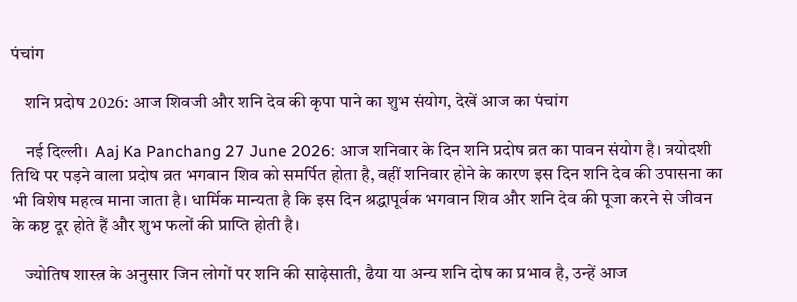पंचांग

    शनि प्रदोष 2026: आज शिवजी और शनि देव की कृपा पाने का शुभ संयोग, देखें आज का पंचांग

    नई दिल्ली।  Aaj Ka Panchang 27 June 2026: आज शनिवार के दिन शनि प्रदोष व्रत का पावन संयोग है। त्रयोदशी तिथि पर पड़ने वाला प्रदोष व्रत भगवान शिव को समर्पित होता है, वहीं शनिवार होने के कारण इस दिन शनि देव की उपासना का भी विशेष महत्व माना जाता है। धार्मिक मान्यता है कि इस दिन श्रद्धापूर्वक भगवान शिव और शनि देव की पूजा करने से जीवन के कष्ट दूर होते हैं और शुभ फलों की प्राप्ति होती है।

    ज्योतिष शास्त्र के अनुसार जिन लोगों पर शनि की साढ़ेसाती, ढैया या अन्य शनि दोष का प्रभाव है, उन्हें आज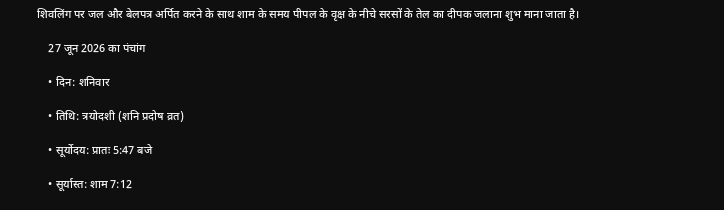शिवलिंग पर जल और बेलपत्र अर्पित करने के साथ शाम के समय पीपल के वृक्ष के नीचे सरसों के तेल का दीपक जलाना शुभ माना जाता है।

    27 जून 2026 का पंचांग

    • दिन: शनिवार

    • तिथि: त्रयोदशी (शनि प्रदोष व्रत)

    • सूर्योदय: प्रातः 5:47 बजे

    • सूर्यास्त: शाम 7:12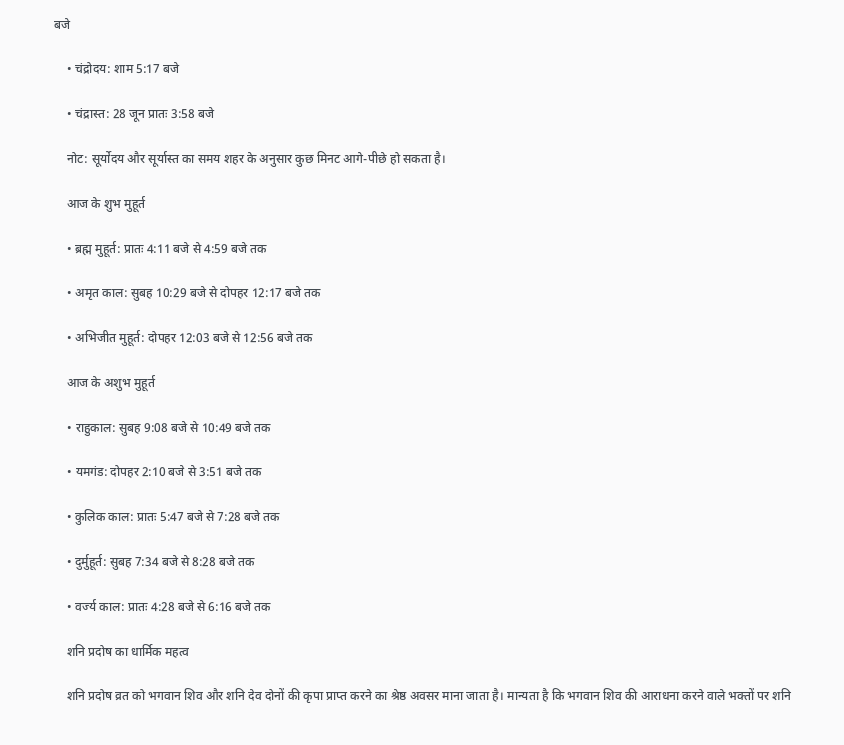बजे

    • चंद्रोदय: शाम 5:17 बजे

    • चंद्रास्त: 28 जून प्रातः 3:58 बजे

    नोट: सूर्योदय और सूर्यास्त का समय शहर के अनुसार कुछ मिनट आगे-पीछे हो सकता है।

    आज के शुभ मुहूर्त

    • ब्रह्म मुहूर्त: प्रातः 4:11 बजे से 4:59 बजे तक

    • अमृत काल: सुबह 10:29 बजे से दोपहर 12:17 बजे तक

    • अभिजीत मुहूर्त: दोपहर 12:03 बजे से 12:56 बजे तक

    आज के अशुभ मुहूर्त

    • राहुकाल: सुबह 9:08 बजे से 10:49 बजे तक

    • यमगंड: दोपहर 2:10 बजे से 3:51 बजे तक

    • कुलिक काल: प्रातः 5:47 बजे से 7:28 बजे तक

    • दुर्मुहूर्त: सुबह 7:34 बजे से 8:28 बजे तक

    • वर्ज्य काल: प्रातः 4:28 बजे से 6:16 बजे तक

    शनि प्रदोष का धार्मिक महत्व

    शनि प्रदोष व्रत को भगवान शिव और शनि देव दोनों की कृपा प्राप्त करने का श्रेष्ठ अवसर माना जाता है। मान्यता है कि भगवान शिव की आराधना करने वाले भक्तों पर शनि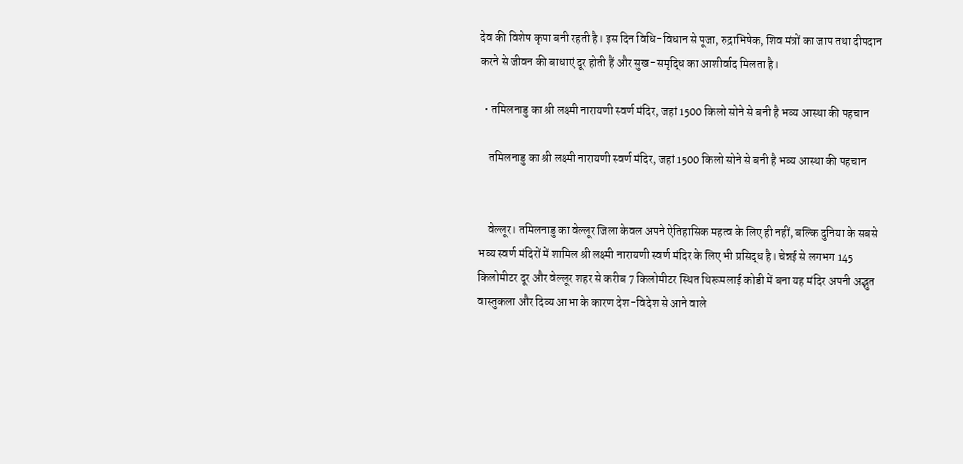देव की विशेष कृपा बनी रहती है। इस दिन विधि-विधान से पूजा, रुद्राभिषेक, शिव मंत्रों का जाप तथा दीपदान करने से जीवन की बाधाएं दूर होती हैं और सुख-समृद्धि का आशीर्वाद मिलता है।

  • तमिलनाडु का श्री लक्ष्मी नारायणी स्वर्ण मंदिर, जहां 1500 किलो सोने से बनी है भव्य आस्था की पहचान

    तमिलनाडु का श्री लक्ष्मी नारायणी स्वर्ण मंदिर, जहां 1500 किलो सोने से बनी है भव्य आस्था की पहचान


    वेल्लूर। तमिलनाडु का वेल्लूर जिला केवल अपने ऐतिहासिक महत्व के लिए ही नहीं, बल्कि दुनिया के सबसे भव्य स्वर्ण मंदिरों में शामिल श्री लक्ष्मी नारायणी स्वर्ण मंदिर के लिए भी प्रसिद्ध है। चेन्नई से लगभग 145 किलोमीटर दूर और वेल्लूर शहर से करीब 7 किलोमीटर स्थित थिरूमलाई कोडी में बना यह मंदिर अपनी अद्भुत वास्तुकला और दिव्य आभा के कारण देश-विदेश से आने वाले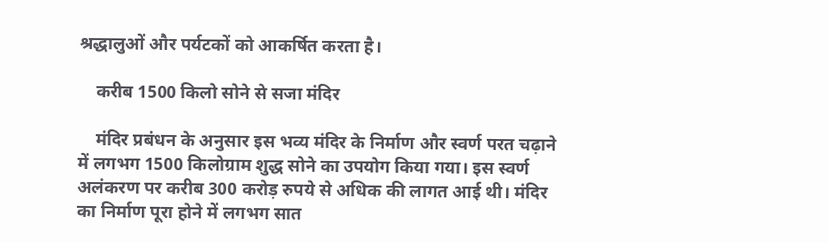श्रद्धालुओं और पर्यटकों को आकर्षित करता है।

    करीब 1500 किलो सोने से सजा मंदिर

    मंदिर प्रबंधन के अनुसार इस भव्य मंदिर के निर्माण और स्वर्ण परत चढ़ाने में लगभग 1500 किलोग्राम शुद्ध सोने का उपयोग किया गया। इस स्वर्ण अलंकरण पर करीब 300 करोड़ रुपये से अधिक की लागत आई थी। मंदिर का निर्माण पूरा होने में लगभग सात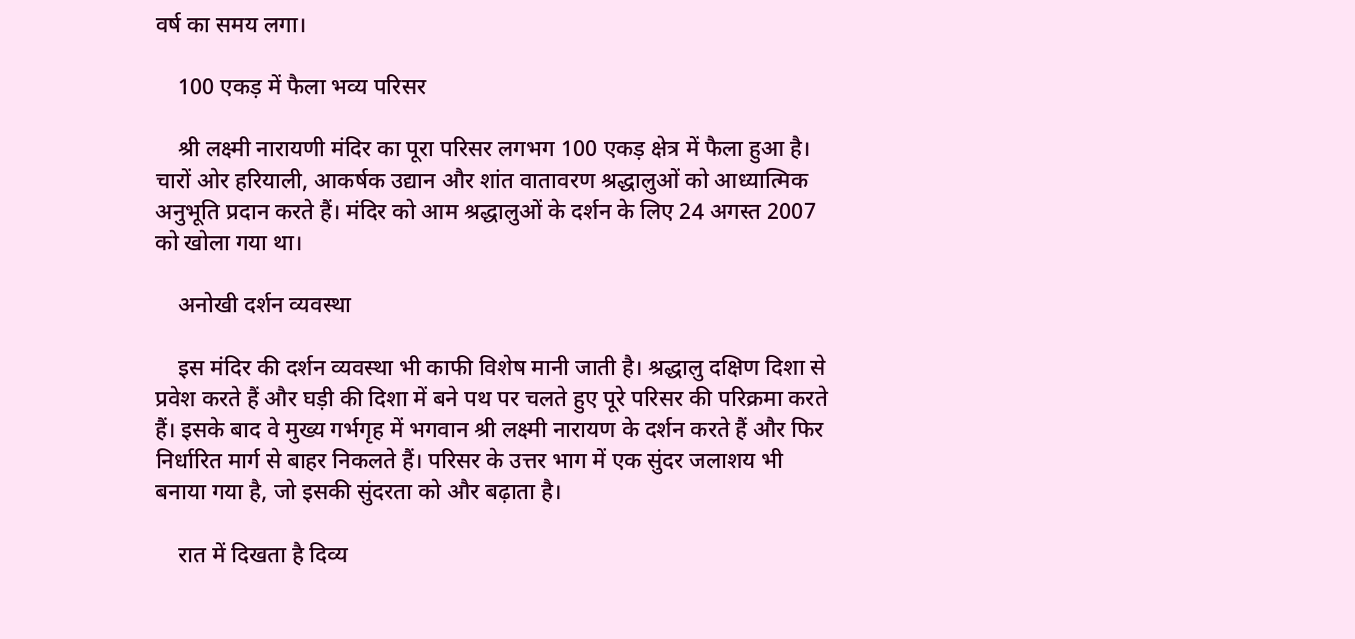वर्ष का समय लगा।

    100 एकड़ में फैला भव्य परिसर

    श्री लक्ष्मी नारायणी मंदिर का पूरा परिसर लगभग 100 एकड़ क्षेत्र में फैला हुआ है। चारों ओर हरियाली, आकर्षक उद्यान और शांत वातावरण श्रद्धालुओं को आध्यात्मिक अनुभूति प्रदान करते हैं। मंदिर को आम श्रद्धालुओं के दर्शन के लिए 24 अगस्त 2007 को खोला गया था।

    अनोखी दर्शन व्यवस्था

    इस मंदिर की दर्शन व्यवस्था भी काफी विशेष मानी जाती है। श्रद्धालु दक्षिण दिशा से प्रवेश करते हैं और घड़ी की दिशा में बने पथ पर चलते हुए पूरे परिसर की परिक्रमा करते हैं। इसके बाद वे मुख्य गर्भगृह में भगवान श्री लक्ष्मी नारायण के दर्शन करते हैं और फिर निर्धारित मार्ग से बाहर निकलते हैं। परिसर के उत्तर भाग में एक सुंदर जलाशय भी बनाया गया है, जो इसकी सुंदरता को और बढ़ाता है।

    रात में दिखता है दिव्य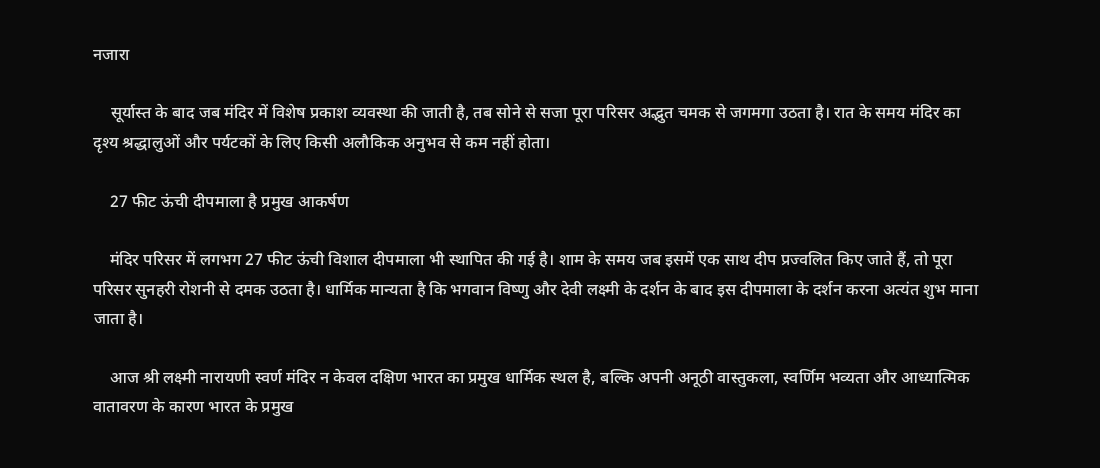नजारा

    सूर्यास्त के बाद जब मंदिर में विशेष प्रकाश व्यवस्था की जाती है, तब सोने से सजा पूरा परिसर अद्भुत चमक से जगमगा उठता है। रात के समय मंदिर का दृश्य श्रद्धालुओं और पर्यटकों के लिए किसी अलौकिक अनुभव से कम नहीं होता।

    27 फीट ऊंची दीपमाला है प्रमुख आकर्षण

    मंदिर परिसर में लगभग 27 फीट ऊंची विशाल दीपमाला भी स्थापित की गई है। शाम के समय जब इसमें एक साथ दीप प्रज्वलित किए जाते हैं, तो पूरा परिसर सुनहरी रोशनी से दमक उठता है। धार्मिक मान्यता है कि भगवान विष्णु और देवी लक्ष्मी के दर्शन के बाद इस दीपमाला के दर्शन करना अत्यंत शुभ माना जाता है।

    आज श्री लक्ष्मी नारायणी स्वर्ण मंदिर न केवल दक्षिण भारत का प्रमुख धार्मिक स्थल है, बल्कि अपनी अनूठी वास्तुकला, स्वर्णिम भव्यता और आध्यात्मिक वातावरण के कारण भारत के प्रमुख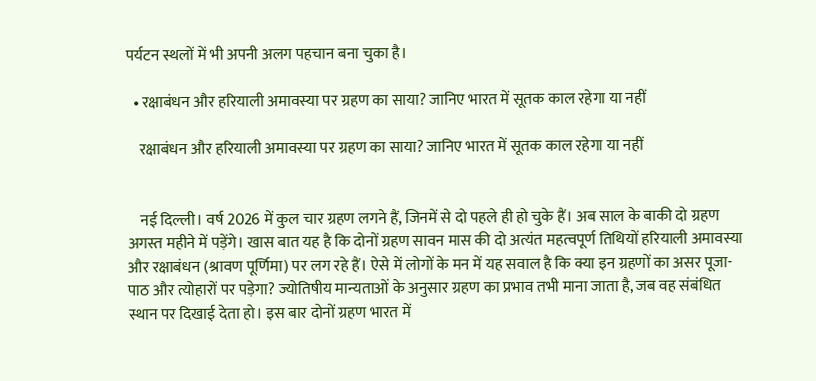पर्यटन स्थलों में भी अपनी अलग पहचान बना चुका है।

  • रक्षाबंधन और हरियाली अमावस्या पर ग्रहण का साया? जानिए भारत में सूतक काल रहेगा या नहीं

    रक्षाबंधन और हरियाली अमावस्या पर ग्रहण का साया? जानिए भारत में सूतक काल रहेगा या नहीं


    नई दिल्ली। वर्ष 2026 में कुल चार ग्रहण लगने हैं, जिनमें से दो पहले ही हो चुके हैं। अब साल के बाकी दो ग्रहण अगस्त महीने में पड़ेंगे। खास बात यह है कि दोनों ग्रहण सावन मास की दो अत्यंत महत्वपूर्ण तिथियों हरियाली अमावस्या और रक्षाबंधन (श्रावण पूर्णिमा) पर लग रहे हैं। ऐसे में लोगों के मन में यह सवाल है कि क्या इन ग्रहणों का असर पूजा-पाठ और त्योहारों पर पड़ेगा? ज्योतिषीय मान्यताओं के अनुसार ग्रहण का प्रभाव तभी माना जाता है, जब वह संबंधित स्थान पर दिखाई देता हो। इस बार दोनों ग्रहण भारत में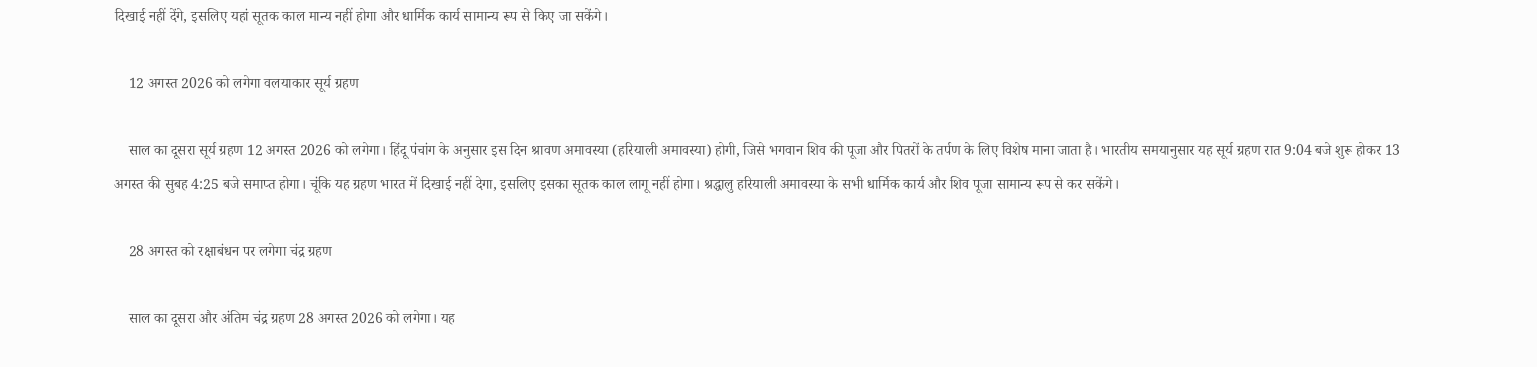दिखाई नहीं देंगे, इसलिए यहां सूतक काल मान्य नहीं होगा और धार्मिक कार्य सामान्य रूप से किए जा सकेंगे।

    12 अगस्त 2026 को लगेगा वलयाकार सूर्य ग्रहण

    साल का दूसरा सूर्य ग्रहण 12 अगस्त 2026 को लगेगा। हिंदू पंचांग के अनुसार इस दिन श्रावण अमावस्या (हरियाली अमावस्या) होगी, जिसे भगवान शिव की पूजा और पितरों के तर्पण के लिए विशेष माना जाता है। भारतीय समयानुसार यह सूर्य ग्रहण रात 9:04 बजे शुरू होकर 13 अगस्त की सुबह 4:25 बजे समाप्त होगा। चूंकि यह ग्रहण भारत में दिखाई नहीं देगा, इसलिए इसका सूतक काल लागू नहीं होगा। श्रद्धालु हरियाली अमावस्या के सभी धार्मिक कार्य और शिव पूजा सामान्य रूप से कर सकेंगे।

    28 अगस्त को रक्षाबंधन पर लगेगा चंद्र ग्रहण

    साल का दूसरा और अंतिम चंद्र ग्रहण 28 अगस्त 2026 को लगेगा। यह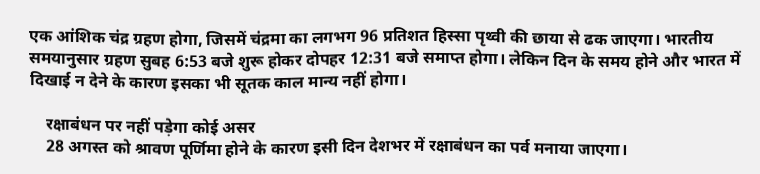एक आंशिक चंद्र ग्रहण होगा, जिसमें चंद्रमा का लगभग 96 प्रतिशत हिस्सा पृथ्वी की छाया से ढक जाएगा। भारतीय समयानुसार ग्रहण सुबह 6:53 बजे शुरू होकर दोपहर 12:31 बजे समाप्त होगा। लेकिन दिन के समय होने और भारत में दिखाई न देने के कारण इसका भी सूतक काल मान्य नहीं होगा।

    रक्षाबंधन पर नहीं पड़ेगा कोई असर
    28 अगस्त को श्रावण पूर्णिमा होने के कारण इसी दिन देशभर में रक्षाबंधन का पर्व मनाया जाएगा।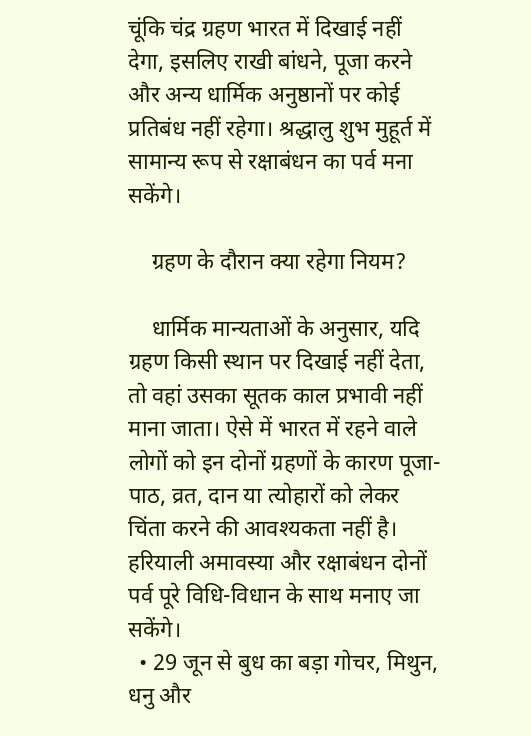चूंकि चंद्र ग्रहण भारत में दिखाई नहीं देगा, इसलिए राखी बांधने, पूजा करने और अन्य धार्मिक अनुष्ठानों पर कोई प्रतिबंध नहीं रहेगा। श्रद्धालु शुभ मुहूर्त में सामान्य रूप से रक्षाबंधन का पर्व मना सकेंगे।

    ग्रहण के दौरान क्या रहेगा नियम?

    धार्मिक मान्यताओं के अनुसार, यदि ग्रहण किसी स्थान पर दिखाई नहीं देता, तो वहां उसका सूतक काल प्रभावी नहीं माना जाता। ऐसे में भारत में रहने वाले लोगों को इन दोनों ग्रहणों के कारण पूजा-पाठ, व्रत, दान या त्योहारों को लेकर चिंता करने की आवश्यकता नहीं है। हरियाली अमावस्या और रक्षाबंधन दोनों पर्व पूरे विधि-विधान के साथ मनाए जा सकेंगे।
  • 29 जून से बुध का बड़ा गोचर, मिथुन, धनु और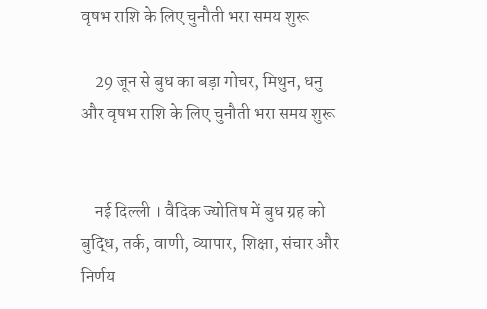वृषभ राशि के लिए चुनौती भरा समय शुरू

    29 जून से बुध का बड़ा गोचर, मिथुन, धनु और वृषभ राशि के लिए चुनौती भरा समय शुरू


    नई दिल्ली । वैदिक ज्योतिष में बुध ग्रह को बुद्धि, तर्क, वाणी, व्यापार, शिक्षा, संचार और निर्णय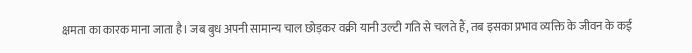क्षमता का कारक माना जाता है। जब बुध अपनी सामान्य चाल छोड़कर वक्री यानी उल्टी गति से चलते हैं, तब इसका प्रभाव व्यक्ति के जीवन के कई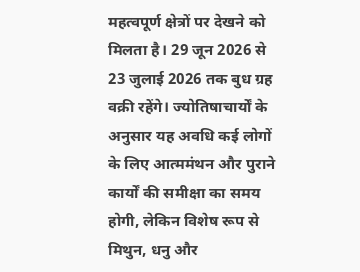महत्वपूर्ण क्षेत्रों पर देखने को मिलता है। 29 जून 2026 से 23 जुलाई 2026 तक बुध ग्रह वक्री रहेंगे। ज्योतिषाचार्यों के अनुसार यह अवधि कई लोगों के लिए आत्ममंथन और पुराने कार्यों की समीक्षा का समय होगी, लेकिन विशेष रूप से मिथुन, धनु और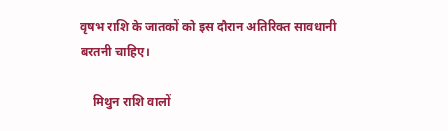वृषभ राशि के जातकों को इस दौरान अतिरिक्त सावधानी बरतनी चाहिए।

    मिथुन राशि वालों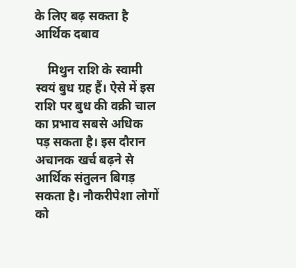के लिए बढ़ सकता है आर्थिक दबाव

    मिथुन राशि के स्वामी स्वयं बुध ग्रह हैं। ऐसे में इस राशि पर बुध की वक्री चाल का प्रभाव सबसे अधिक पड़ सकता है। इस दौरान अचानक खर्च बढ़ने से आर्थिक संतुलन बिगड़ सकता है। नौकरीपेशा लोगों को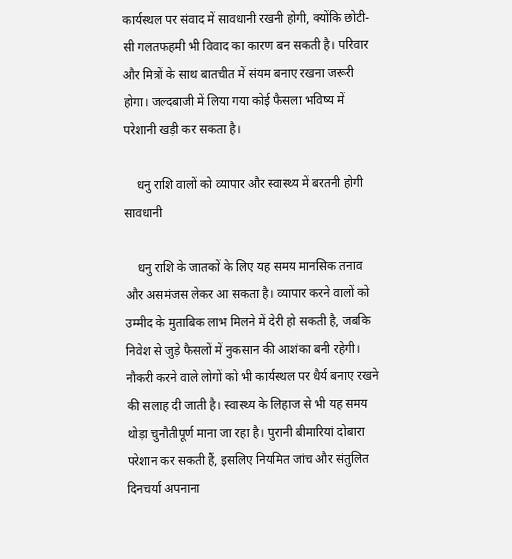कार्यस्थल पर संवाद में सावधानी रखनी होगी, क्योंकि छोटी-सी गलतफहमी भी विवाद का कारण बन सकती है। परिवार और मित्रों के साथ बातचीत में संयम बनाए रखना जरूरी होगा। जल्दबाजी में लिया गया कोई फैसला भविष्य में परेशानी खड़ी कर सकता है।

    धनु राशि वालों को व्यापार और स्वास्थ्य में बरतनी होगी सावधानी

    धनु राशि के जातकों के लिए यह समय मानसिक तनाव और असमंजस लेकर आ सकता है। व्यापार करने वालों को उम्मीद के मुताबिक लाभ मिलने में देरी हो सकती है, जबकि निवेश से जुड़े फैसलों में नुकसान की आशंका बनी रहेगी। नौकरी करने वाले लोगों को भी कार्यस्थल पर धैर्य बनाए रखने की सलाह दी जाती है। स्वास्थ्य के लिहाज से भी यह समय थोड़ा चुनौतीपूर्ण माना जा रहा है। पुरानी बीमारियां दोबारा परेशान कर सकती हैं, इसलिए नियमित जांच और संतुलित दिनचर्या अपनाना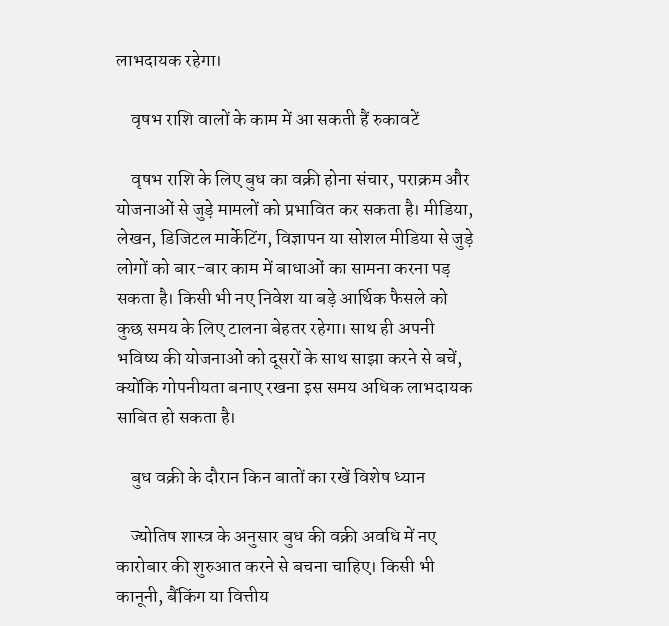लाभदायक रहेगा।

    वृषभ राशि वालों के काम में आ सकती हैं रुकावटें

    वृषभ राशि के लिए बुध का वक्री होना संचार, पराक्रम और योजनाओं से जुड़े मामलों को प्रभावित कर सकता है। मीडिया, लेखन, डिजिटल मार्केटिंग, विज्ञापन या सोशल मीडिया से जुड़े लोगों को बार-बार काम में बाधाओं का सामना करना पड़ सकता है। किसी भी नए निवेश या बड़े आर्थिक फैसले को कुछ समय के लिए टालना बेहतर रहेगा। साथ ही अपनी भविष्य की योजनाओं को दूसरों के साथ साझा करने से बचें, क्योंकि गोपनीयता बनाए रखना इस समय अधिक लाभदायक साबित हो सकता है।

    बुध वक्री के दौरान किन बातों का रखें विशेष ध्यान

    ज्योतिष शास्त्र के अनुसार बुध की वक्री अवधि में नए कारोबार की शुरुआत करने से बचना चाहिए। किसी भी कानूनी, बैंकिंग या वित्तीय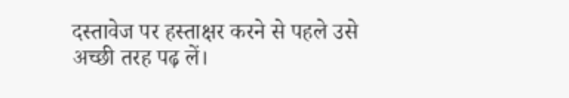दस्तावेज पर हस्ताक्षर करने से पहले उसे अच्छी तरह पढ़ लें।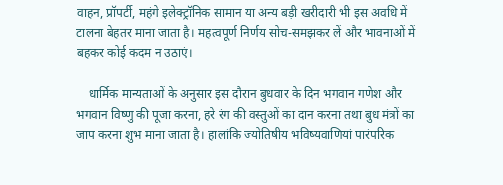वाहन, प्रॉपर्टी, महंगे इलेक्ट्रॉनिक सामान या अन्य बड़ी खरीदारी भी इस अवधि में टालना बेहतर माना जाता है। महत्वपूर्ण निर्णय सोच-समझकर लें और भावनाओं में बहकर कोई कदम न उठाएं।

    धार्मिक मान्यताओं के अनुसार इस दौरान बुधवार के दिन भगवान गणेश और भगवान विष्णु की पूजा करना, हरे रंग की वस्तुओं का दान करना तथा बुध मंत्रों का जाप करना शुभ माना जाता है। हालांकि ज्योतिषीय भविष्यवाणियां पारंपरिक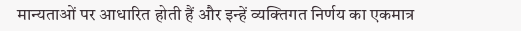मान्यताओं पर आधारित होती हैं और इन्हें व्यक्तिगत निर्णय का एकमात्र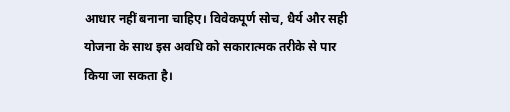आधार नहीं बनाना चाहिए। विवेकपूर्ण सोच, धैर्य और सही योजना के साथ इस अवधि को सकारात्मक तरीके से पार किया जा सकता है।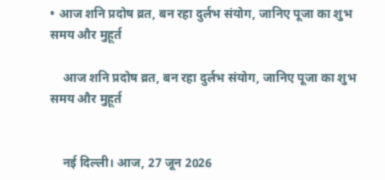• आज शनि प्रदोष व्रत, बन रहा दुर्लभ संयोग, जानिए पूजा का शुभ समय और मुहूर्त

    आज शनि प्रदोष व्रत, बन रहा दुर्लभ संयोग, जानिए पूजा का शुभ समय और मुहूर्त


    नई दिल्ली। आज, 27 जून 2026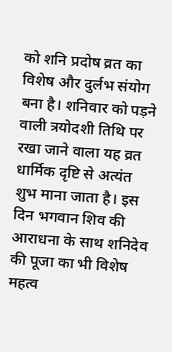को शनि प्रदोष व्रत का विशेष और दुर्लभ संयोग बना है। शनिवार को पड़ने वाली त्रयोदशी तिथि पर रखा जाने वाला यह व्रत धार्मिक दृष्टि से अत्यंत शुभ माना जाता है। इस दिन भगवान शिव की आराधना के साथ शनिदेव की पूजा का भी विशेष महत्व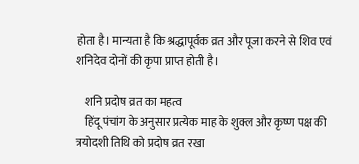होता है। मान्यता है कि श्रद्धापूर्वक व्रत और पूजा करने से शिव एवं शनिदेव दोनों की कृपा प्राप्त होती है।

    शनि प्रदोष व्रत का महत्व
    हिंदू पंचांग के अनुसार प्रत्येक माह के शुक्ल और कृष्ण पक्ष की त्रयोदशी तिथि को प्रदोष व्रत रखा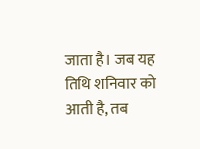जाता है। जब यह तिथि शनिवार को आती है, तब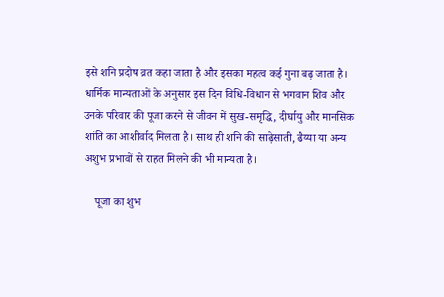इसे शनि प्रदोष व्रत कहा जाता है और इसका महत्व कई गुना बढ़ जाता है। धार्मिक मान्यताओं के अनुसार इस दिन विधि-विधान से भगवान शिव और उनके परिवार की पूजा करने से जीवन में सुख-समृद्धि, दीर्घायु और मानसिक शांति का आशीर्वाद मिलता है। साथ ही शनि की साढ़ेसाती, ढैय्या या अन्य अशुभ प्रभावों से राहत मिलने की भी मान्यता है।

    पूजा का शुभ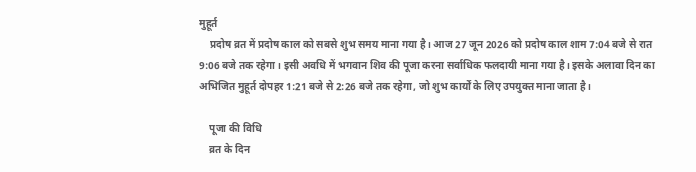मुहूर्त
    प्रदोष व्रत में प्रदोष काल को सबसे शुभ समय माना गया है। आज 27 जून 2026 को प्रदोष काल शाम 7:04 बजे से रात 9:06 बजे तक रहेगा। इसी अवधि में भगवान शिव की पूजा करना सर्वाधिक फलदायी माना गया है। इसके अलावा दिन का अभिजित मुहूर्त दोपहर 1:21 बजे से 2:26 बजे तक रहेगा, जो शुभ कार्यों के लिए उपयुक्त माना जाता है।

    पूजा की विधि
    व्रत के दिन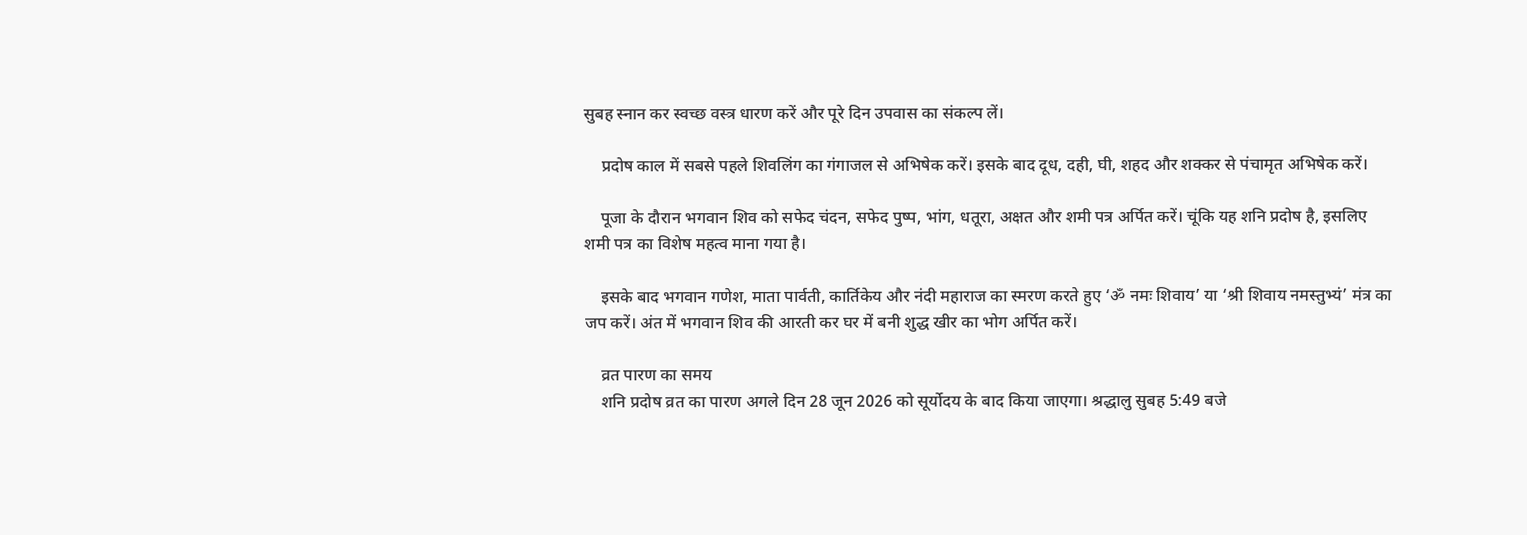सुबह स्नान कर स्वच्छ वस्त्र धारण करें और पूरे दिन उपवास का संकल्प लें।

    प्रदोष काल में सबसे पहले शिवलिंग का गंगाजल से अभिषेक करें। इसके बाद दूध, दही, घी, शहद और शक्कर से पंचामृत अभिषेक करें।

    पूजा के दौरान भगवान शिव को सफेद चंदन, सफेद पुष्प, भांग, धतूरा, अक्षत और शमी पत्र अर्पित करें। चूंकि यह शनि प्रदोष है, इसलिए शमी पत्र का विशेष महत्व माना गया है।

    इसके बाद भगवान गणेश, माता पार्वती, कार्तिकेय और नंदी महाराज का स्मरण करते हुए ‘ॐ नमः शिवाय’ या ‘श्री शिवाय नमस्तुभ्यं’ मंत्र का जप करें। अंत में भगवान शिव की आरती कर घर में बनी शुद्ध खीर का भोग अर्पित करें।

    व्रत पारण का समय
    शनि प्रदोष व्रत का पारण अगले दिन 28 जून 2026 को सूर्योदय के बाद किया जाएगा। श्रद्धालु सुबह 5:49 बजे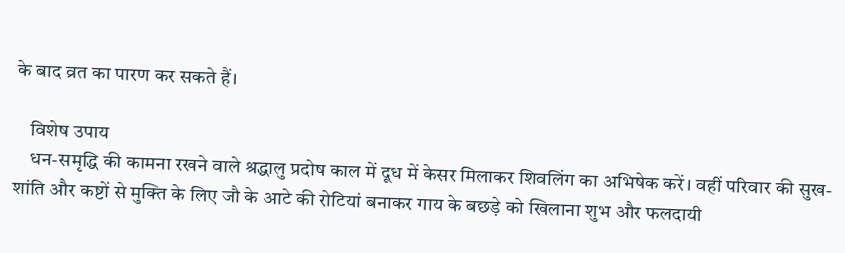के बाद व्रत का पारण कर सकते हैं।

    विशेष उपाय
    धन-समृद्धि की कामना रखने वाले श्रद्धालु प्रदोष काल में दूध में केसर मिलाकर शिवलिंग का अभिषेक करें। वहीं परिवार की सुख-शांति और कष्टों से मुक्ति के लिए जौ के आटे की रोटियां बनाकर गाय के बछड़े को खिलाना शुभ और फलदायी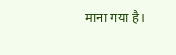माना गया है।